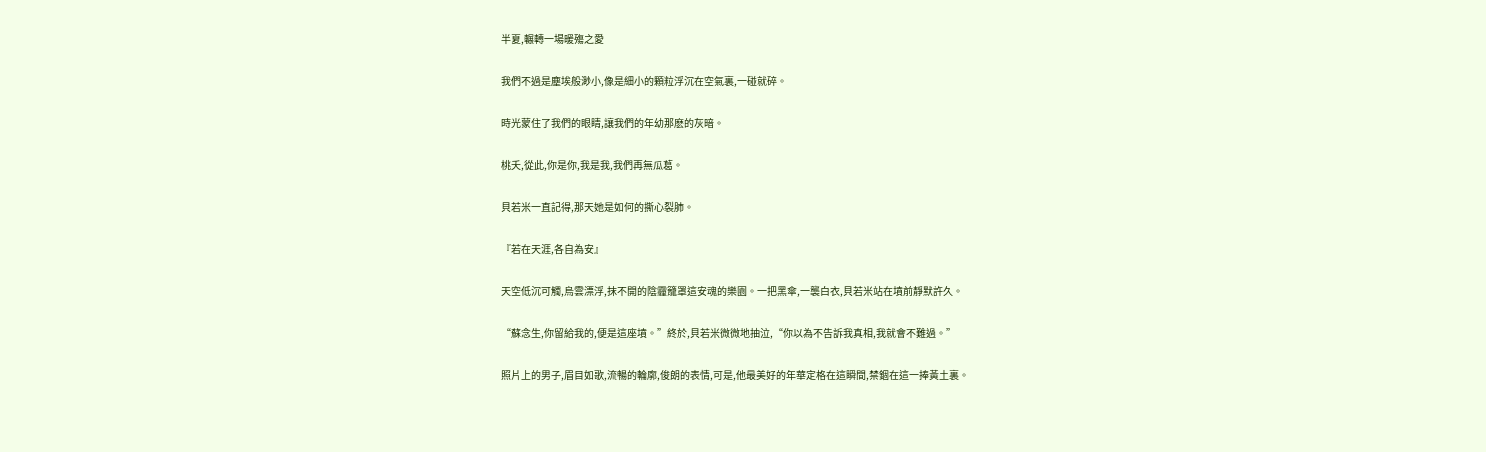半夏,輾轉一場暖殤之愛

我們不過是塵埃般渺小,像是細小的顆粒浮沉在空氣裏,一碰就碎。

時光蒙住了我們的眼睛,讓我們的年幼那麽的灰暗。

桃夭,從此,你是你,我是我,我們再無瓜葛。

貝若米一直記得,那天她是如何的撕心裂肺。

『若在天涯,各自為安』

天空低沉可觸,烏雲漂浮,抹不開的陰霾籠罩這安魂的樂園。一把黑傘,一襲白衣,貝若米站在墳前靜默許久。

“蘇念生,你留給我的,便是這座墳。”終於,貝若米微微地抽泣,“你以為不告訴我真相,我就會不難過。”

照片上的男子,眉目如歌,流暢的輪廓,俊朗的表情,可是,他最美好的年華定格在這瞬間,禁錮在這一捧黃土裏。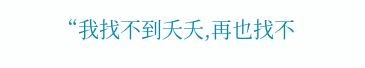“我找不到夭夭,再也找不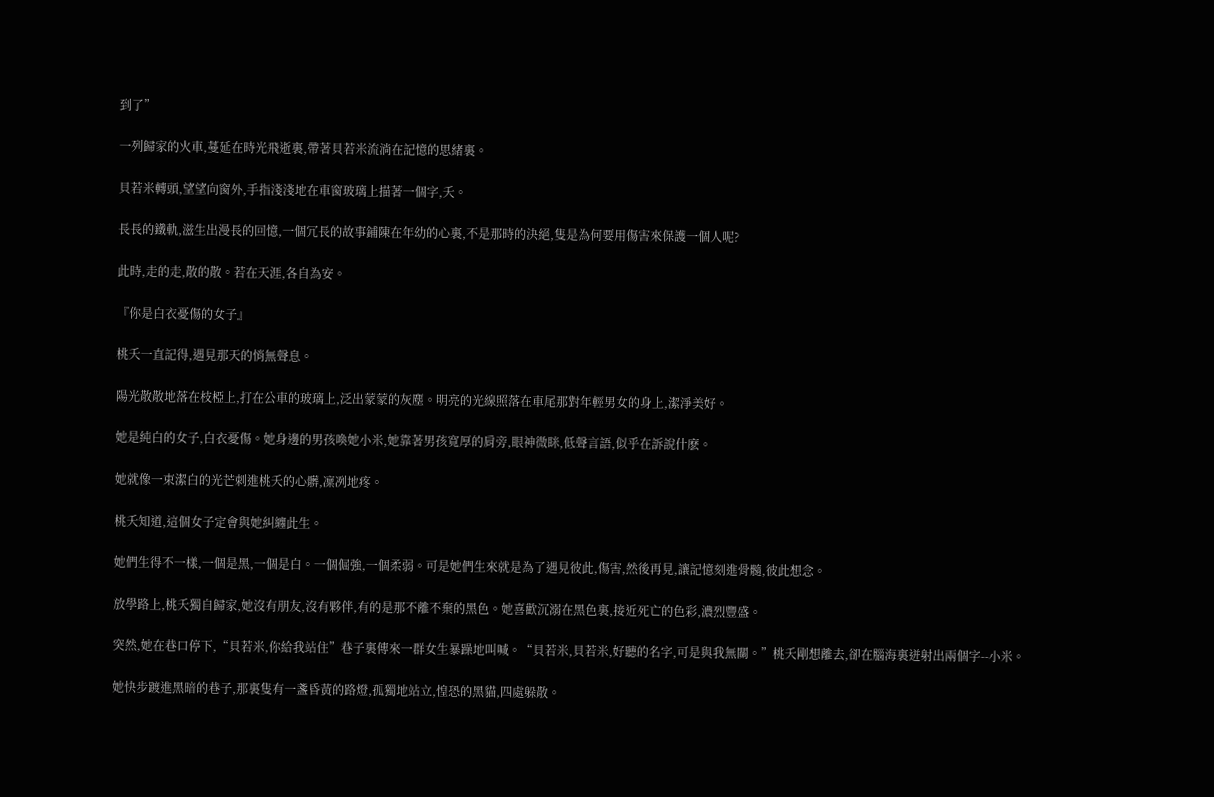到了”

一列歸家的火車,蔓延在時光飛逝裏,帶著貝若米流淌在記憶的思緒裏。

貝若米轉頭,望望向窗外,手指淺淺地在車窗玻璃上描著一個字,夭。

長長的鐵軌,滋生出漫長的回憶,一個冗長的故事鋪陳在年幼的心裏,不是那時的決絕,隻是為何要用傷害來保護一個人呢?

此時,走的走,散的散。若在天涯,各自為安。

『你是白衣憂傷的女子』

桃夭一直記得,遇見那天的悄無聲息。

陽光散散地落在枝椏上,打在公車的玻璃上,泛出蒙蒙的灰塵。明亮的光線照落在車尾那對年輕男女的身上,潔淨美好。

她是純白的女子,白衣憂傷。她身邊的男孩喚她小米,她靠著男孩寬厚的肩旁,眼神微眯,低聲言語,似乎在訴說什麽。

她就像一束潔白的光芒刺進桃夭的心髒,凜冽地疼。

桃夭知道,這個女子定會與她糾纏此生。

她們生得不一樣,一個是黑,一個是白。一個倔強,一個柔弱。可是她們生來就是為了遇見彼此,傷害,然後再見,讓記憶刻進骨髓,彼此想念。

放學路上,桃夭獨自歸家,她沒有朋友,沒有夥伴,有的是那不離不棄的黑色。她喜歡沉溺在黑色裏,接近死亡的色彩,濃烈豐盛。

突然,她在巷口停下,“貝若米,你給我站住”巷子裏傳來一群女生暴躁地叫喊。“貝若米,貝若米,好聽的名字,可是與我無關。”桃夭剛想離去,卻在腦海裏迸射出兩個字--小米。

她快步踱進黑暗的巷子,那裏隻有一盞昏黃的路燈,孤獨地站立,惶恐的黑貓,四處躲散。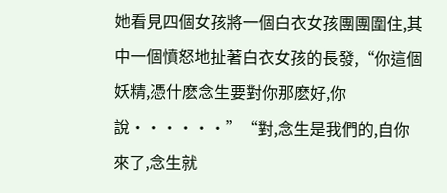她看見四個女孩將一個白衣女孩團團圍住,其中一個憤怒地扯著白衣女孩的長發,“你這個妖精,憑什麽念生要對你那麽好,你說······”“對,念生是我們的,自你來了,念生就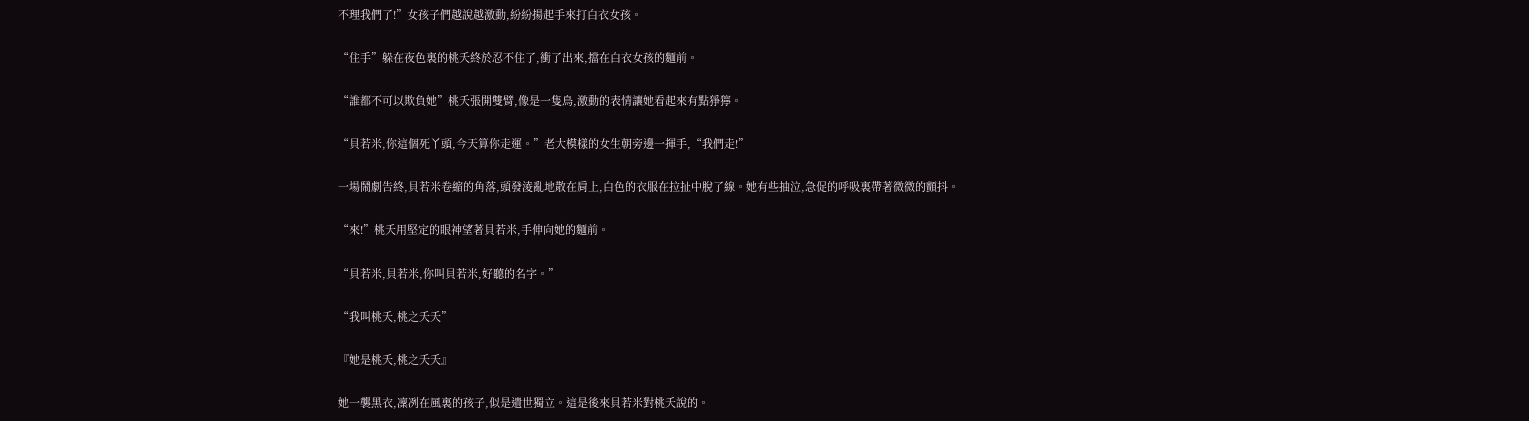不理我們了!”女孩子們越說越激動,紛紛揚起手來打白衣女孩。

“住手”躲在夜色裏的桃夭終於忍不住了,衝了出來,擋在白衣女孩的麵前。

“誰都不可以欺負她”桃夭張開雙臂,像是一隻鳥,激動的表情讓她看起來有點猙獰。

“貝若米,你這個死丫頭,今天算你走運。”老大模樣的女生朝旁邊一揮手,“我們走!”

一場鬧劇告終,貝若米卷縮的角落,頭發淩亂地散在肩上,白色的衣服在拉扯中脫了線。她有些抽泣,急促的呼吸裏帶著微微的顫抖。

“來!”桃夭用堅定的眼神望著貝若米,手伸向她的麵前。

“貝若米,貝若米,你叫貝若米,好聽的名字。”

“我叫桃夭,桃之夭夭”

『她是桃夭,桃之夭夭』

她一襲黑衣,凜冽在風裏的孩子,似是遺世獨立。這是後來貝若米對桃夭說的。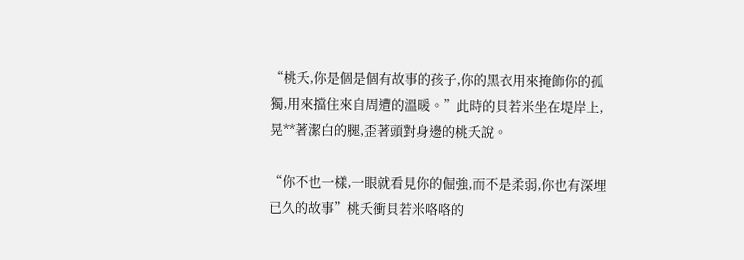“桃夭,你是個是個有故事的孩子,你的黑衣用來掩飾你的孤獨,用來擋住來自周遭的溫暖。”此時的貝若米坐在堤岸上,晃**著潔白的腿,歪著頭對身邊的桃夭說。

“你不也一樣,一眼就看見你的倔強,而不是柔弱,你也有深埋已久的故事”桃夭衝貝若米咯咯的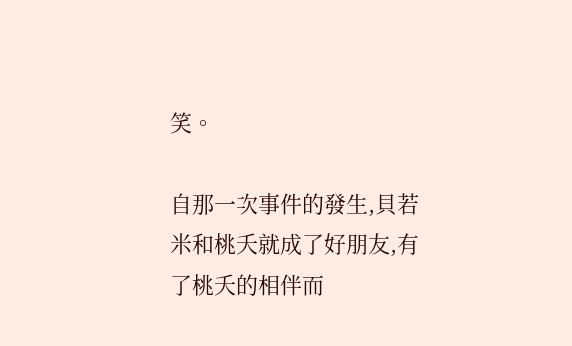笑。

自那一次事件的發生,貝若米和桃夭就成了好朋友,有了桃夭的相伴而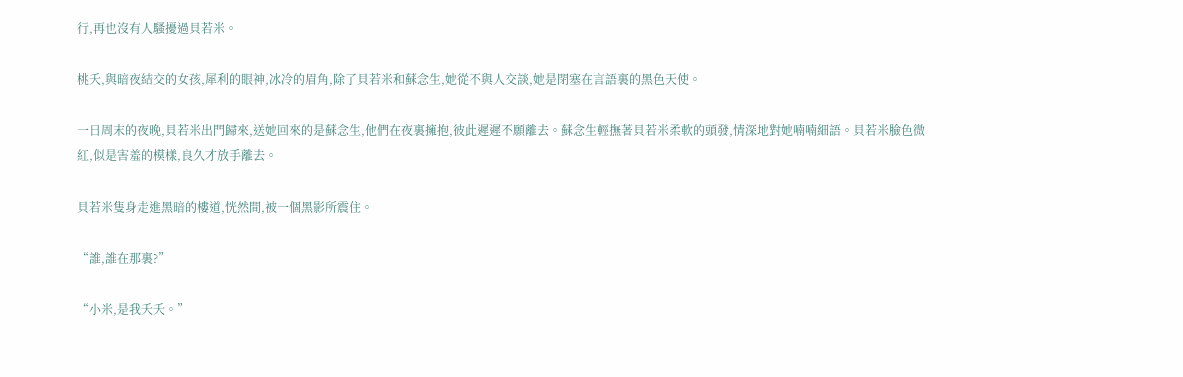行,再也沒有人騷擾過貝若米。

桃夭,與暗夜結交的女孩,犀利的眼神,冰冷的眉角,除了貝若米和蘇念生,她從不與人交談,她是閉塞在言語裏的黑色天使。

一日周末的夜晚,貝若米出門歸來,送她回來的是蘇念生,他們在夜裏擁抱,彼此遲遲不願離去。蘇念生輕撫著貝若米柔軟的頭發,情深地對她喃喃細語。貝若米臉色微紅,似是害羞的模樣,良久才放手離去。

貝若米隻身走進黑暗的樓道,恍然間,被一個黑影所震住。

“誰,誰在那裏?”

“小米,是我夭夭。”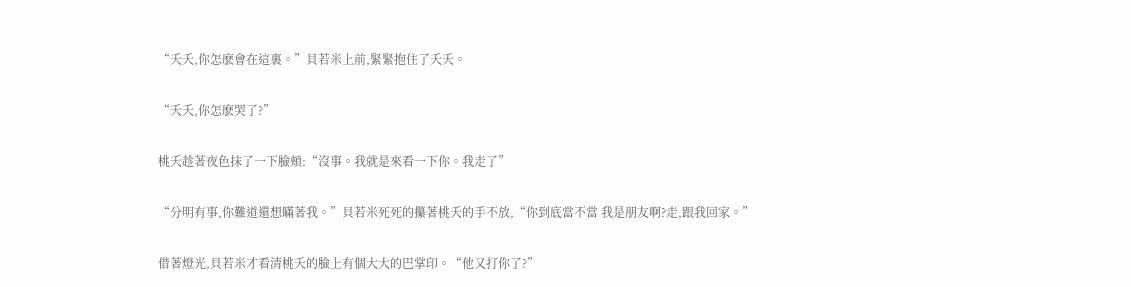“夭夭,你怎麽會在這裏。”貝若米上前,緊緊抱住了夭夭。

“夭夭,你怎麽哭了?”

桃夭趁著夜色抹了一下臉頰:“沒事。我就是來看一下你。我走了”

“分明有事,你難道還想瞞著我。”貝若米死死的攥著桃夭的手不放,“你到底當不當 我是朋友啊?走,跟我回家。”

借著燈光,貝若米才看清桃夭的臉上有個大大的巴掌印。“他又打你了?”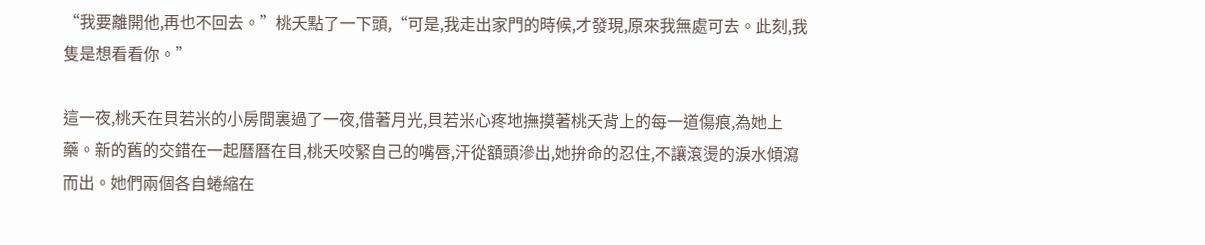“我要離開他,再也不回去。”桃夭點了一下頭,“可是,我走出家門的時候,才發現,原來我無處可去。此刻,我隻是想看看你。”

這一夜,桃夭在貝若米的小房間裏過了一夜,借著月光,貝若米心疼地撫摸著桃夭背上的每一道傷痕,為她上藥。新的舊的交錯在一起曆曆在目,桃夭咬緊自己的嘴唇,汗從額頭滲出,她拚命的忍住,不讓滾燙的淚水傾瀉而出。她們兩個各自蜷縮在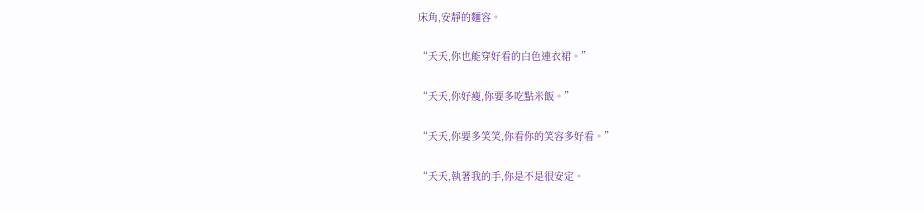床角,安靜的麵容。

“夭夭,你也能穿好看的白色連衣裙。”

“夭夭,你好瘦,你要多吃點米飯。”

“夭夭,你要多笑笑,你看你的笑容多好看。”

“夭夭,執著我的手,你是不是很安定。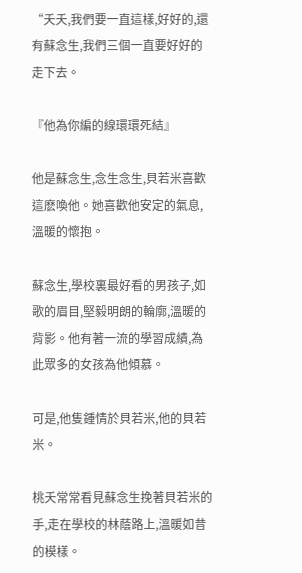“夭夭,我們要一直這樣,好好的,還有蘇念生,我們三個一直要好好的走下去。

『他為你編的線環環死結』

他是蘇念生,念生念生,貝若米喜歡這麽喚他。她喜歡他安定的氣息,溫暖的懷抱。

蘇念生,學校裏最好看的男孩子,如歌的眉目,堅毅明朗的輪廓,溫暖的背影。他有著一流的學習成績,為此眾多的女孩為他傾慕。

可是,他隻鍾情於貝若米,他的貝若米。

桃夭常常看見蘇念生挽著貝若米的手,走在學校的林蔭路上,溫暖如昔的模樣。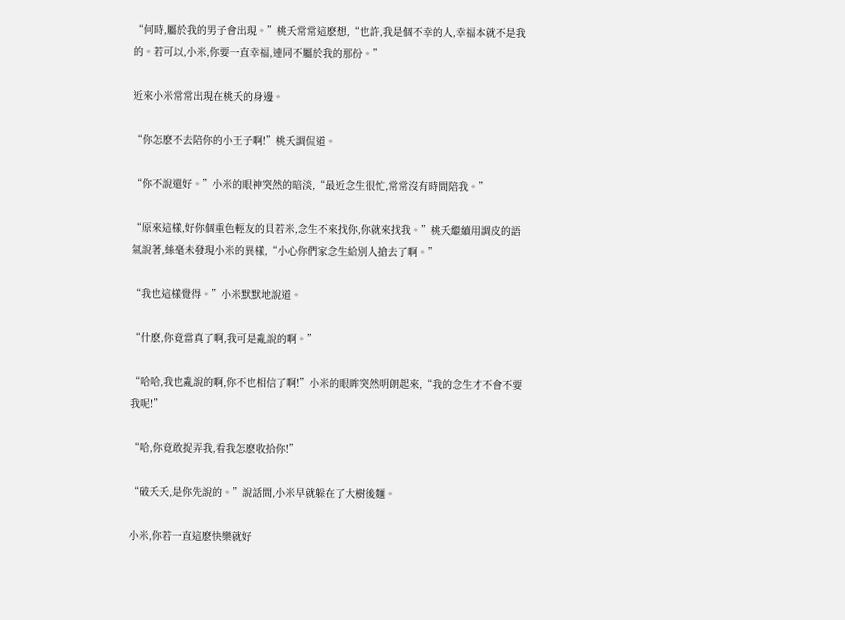“何時,屬於我的男子會出現。”桃夭常常這麽想,“也許,我是個不幸的人,幸福本就不是我的。若可以,小米,你要一直幸福,連同不屬於我的那份。”

近來小米常常出現在桃夭的身邊。

“你怎麽不去陪你的小王子啊!”桃夭調侃道。

“你不說還好。”小米的眼神突然的暗淡,“最近念生很忙,常常沒有時間陪我。”

“原來這樣,好你個重色輕友的貝若米,念生不來找你,你就來找我。”桃夭繼續用調皮的語氣說著,絲毫未發現小米的異樣,“小心你們家念生給別人搶去了啊。”

“我也這樣覺得。”小米默默地說道。

“什麽,你竟當真了啊,我可是亂說的啊。”

“哈哈,我也亂說的啊,你不也相信了啊!”小米的眼眸突然明朗起來,“我的念生才不會不要我呢!”

“哈,你竟敢捉弄我,看我怎麽收拾你!”

“破夭夭,是你先說的。”說話間,小米早就躲在了大樹後麵。

小米,你若一直這麽快樂就好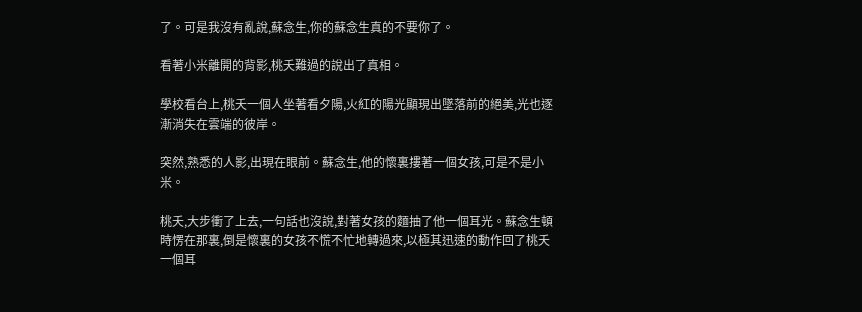了。可是我沒有亂說,蘇念生,你的蘇念生真的不要你了。

看著小米離開的背影,桃夭難過的說出了真相。

學校看台上,桃夭一個人坐著看夕陽,火紅的陽光顯現出墜落前的絕美,光也逐漸消失在雲端的彼岸。

突然,熟悉的人影,出現在眼前。蘇念生,他的懷裏摟著一個女孩,可是不是小米。

桃夭,大步衝了上去,一句話也沒說,對著女孩的麵抽了他一個耳光。蘇念生頓時愣在那裏,倒是懷裏的女孩不慌不忙地轉過來,以極其迅速的動作回了桃夭一個耳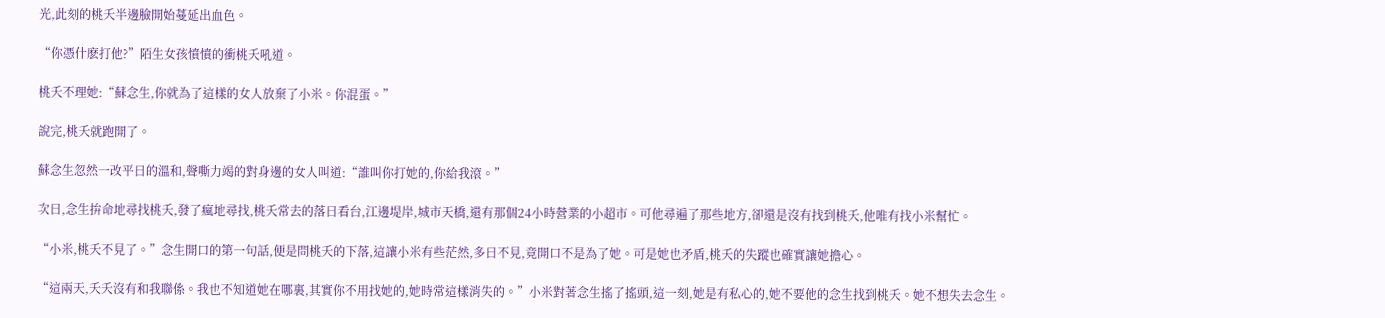光,此刻的桃夭半邊臉開始蔓延出血色。

“你憑什麽打他?”陌生女孩憤憤的衝桃夭吼道。

桃夭不理她:“蘇念生,你就為了這樣的女人放棄了小米。你混蛋。”

說完,桃夭就跑開了。

蘇念生忽然一改平日的溫和,聲嘶力竭的對身邊的女人叫道:“誰叫你打她的,你給我滾。”

次日,念生拚命地尋找桃夭,發了瘋地尋找,桃夭常去的落日看台,江邊堤岸,城市天橋,還有那個24小時營業的小超市。可他尋遍了那些地方,卻還是沒有找到桃夭,他唯有找小米幫忙。

“小米,桃夭不見了。”念生開口的第一句話,便是問桃夭的下落,這讓小米有些茫然,多日不見,竟開口不是為了她。可是她也矛盾,桃夭的失蹤也確實讓她擔心。

“這兩天,夭夭沒有和我聯係。我也不知道她在哪裏,其實你不用找她的,她時常這樣消失的。”小米對著念生搖了搖頭,這一刻,她是有私心的,她不要他的念生找到桃夭。她不想失去念生。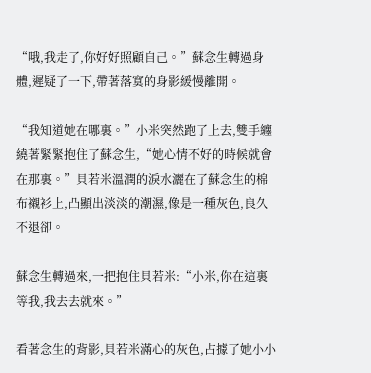“哦,我走了,你好好照顧自己。”蘇念生轉過身體,遲疑了一下,帶著落寞的身影緩慢離開。

“我知道她在哪裏。”小米突然跑了上去,雙手纏繞著緊緊抱住了蘇念生,“她心情不好的時候就會在那裏。”貝若米溫潤的淚水灑在了蘇念生的棉布襯衫上,凸顯出淡淡的潮濕,像是一種灰色,良久不退卻。

蘇念生轉過來,一把抱住貝若米:“小米,你在這裏等我,我去去就來。”

看著念生的背影,貝若米滿心的灰色,占據了她小小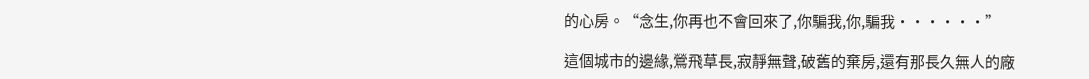的心房。“念生,你再也不會回來了,你騙我,你,騙我······”

這個城市的邊緣,鶯飛草長,寂靜無聲,破舊的棄房,還有那長久無人的廠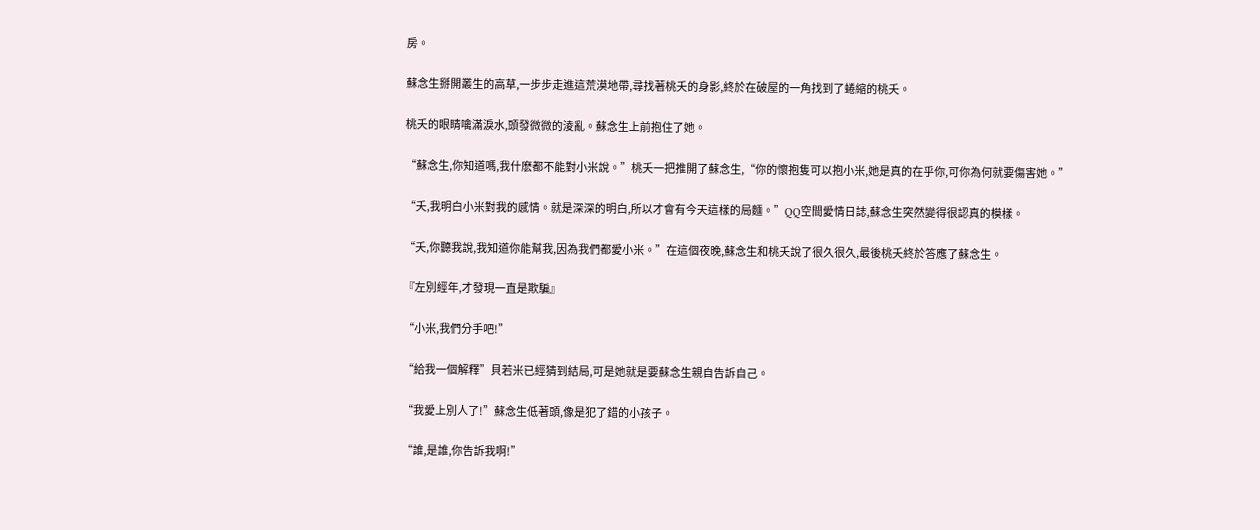房。

蘇念生掰開叢生的高草,一步步走進這荒漠地帶,尋找著桃夭的身影,終於在破屋的一角找到了蜷縮的桃夭。

桃夭的眼睛噙滿淚水,頭發微微的淩亂。蘇念生上前抱住了她。

“蘇念生,你知道嗎,我什麽都不能對小米說。”桃夭一把推開了蘇念生,“你的懷抱隻可以抱小米,她是真的在乎你,可你為何就要傷害她。”

“夭,我明白小米對我的感情。就是深深的明白,所以才會有今天這樣的局麵。”QQ空間愛情日誌,蘇念生突然變得很認真的模樣。

“夭,你聽我說,我知道你能幫我,因為我們都愛小米。”在這個夜晚,蘇念生和桃夭說了很久很久,最後桃夭終於答應了蘇念生。

『左別經年,才發現一直是欺騙』

“小米,我們分手吧!”

“給我一個解釋”貝若米已經猜到結局,可是她就是要蘇念生親自告訴自己。

“我愛上別人了!”蘇念生低著頭,像是犯了錯的小孩子。

“誰,是誰,你告訴我啊!”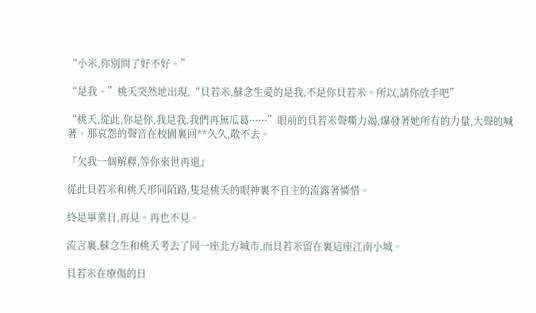“小米,你別問了好不好。”

“是我。”桃夭突然地出現,“貝若米,蘇念生愛的是我,不是你貝若米。所以,請你放手吧”

“桃夭,從此,你是你,我是我,我們再無瓜葛······”眼前的貝若米聲嘶力竭,爆發著她所有的力量,大聲的喊著。那哀怨的聲音在校園裏回**久久,散不去。

『欠我一個解釋,等你來世再還』

從此貝若米和桃夭形同陌路,隻是桃夭的眼神裏不自主的流露著憐惜。

終是畢業日,再見。再也不見。

流言裏,蘇念生和桃夭考去了同一座北方城市,而貝若米留在裏這座江南小城。

貝若米在療傷的日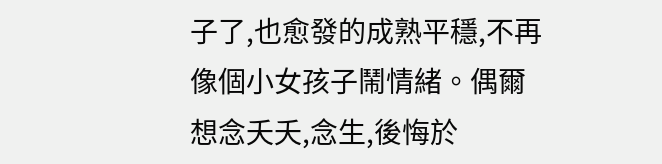子了,也愈發的成熟平穩,不再像個小女孩子鬧情緒。偶爾想念夭夭,念生,後悔於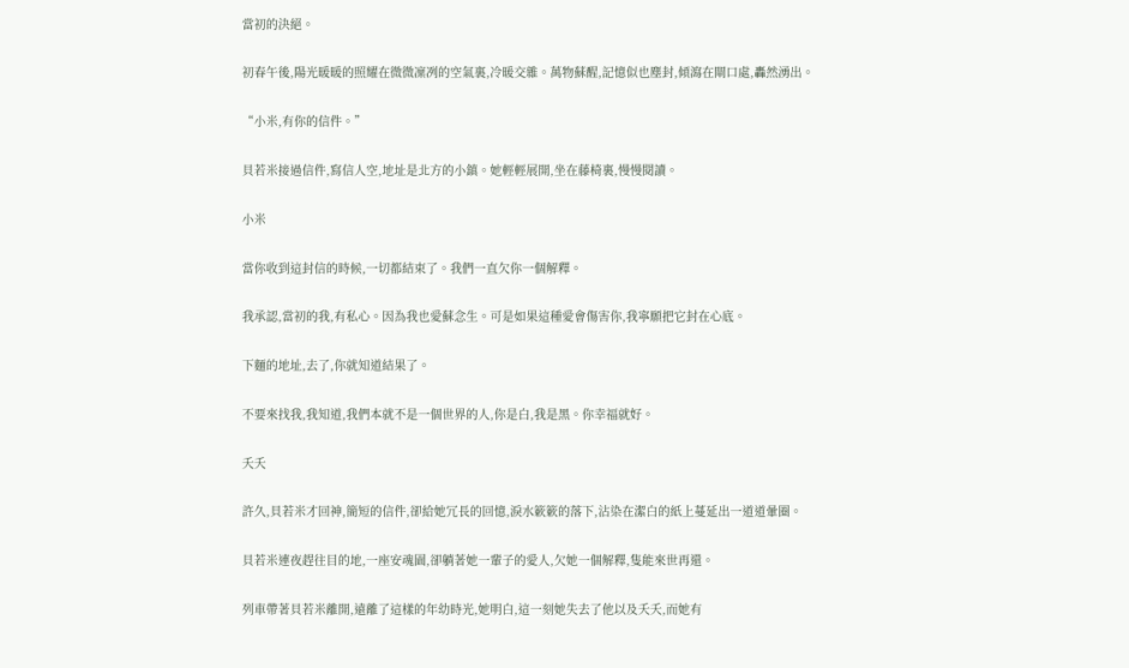當初的決絕。

初春午後,陽光暖暖的照耀在微微凜冽的空氣裏,冷暖交雜。萬物蘇醒,記憶似也塵封,傾瀉在閘口處,轟然湧出。

“小米,有你的信件。”

貝若米接過信件,寫信人空,地址是北方的小鎮。她輕輕展開,坐在藤椅裏,慢慢閱讀。

小米

當你收到這封信的時候,一切都結束了。我們一直欠你一個解釋。

我承認,當初的我,有私心。因為我也愛蘇念生。可是如果這種愛會傷害你,我寧願把它封在心底。

下麵的地址,去了,你就知道結果了。

不要來找我,我知道,我們本就不是一個世界的人,你是白,我是黑。你幸福就好。

夭夭

許久,貝若米才回神,簡短的信件,卻給她冗長的回憶,淚水簌簌的落下,沾染在潔白的紙上蔓延出一道道暈圈。

貝若米連夜趕往目的地,一座安魂園,卻躺著她一輩子的愛人,欠她一個解釋,隻能來世再還。

列車帶著貝若米離開,遠離了這樣的年幼時光,她明白,這一刻她失去了他以及夭夭,而她有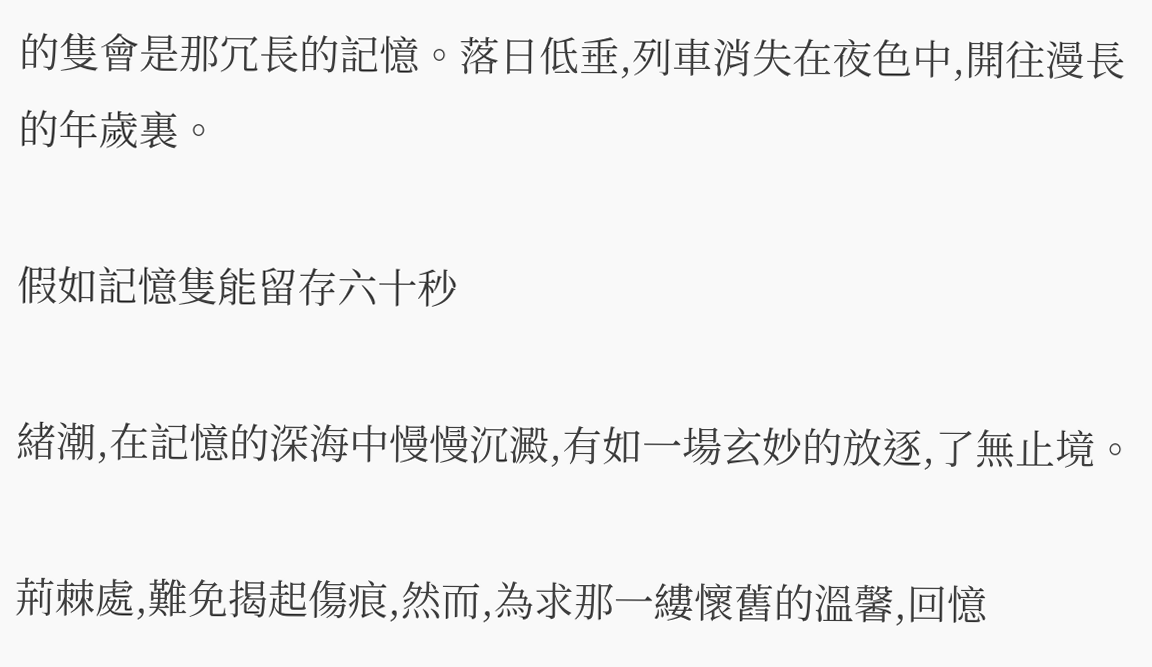的隻會是那冗長的記憶。落日低垂,列車消失在夜色中,開往漫長的年歲裏。

假如記憶隻能留存六十秒

緒潮,在記憶的深海中慢慢沉澱,有如一場玄妙的放逐,了無止境。

荊棘處,難免揭起傷痕,然而,為求那一縷懷舊的溫馨,回憶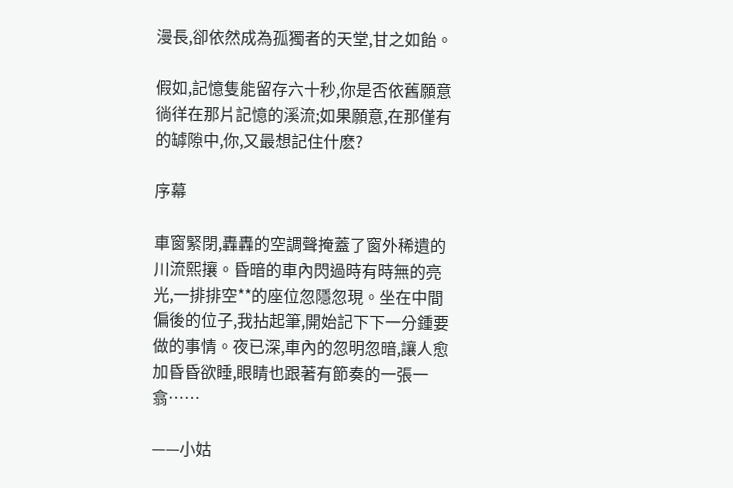漫長,卻依然成為孤獨者的天堂,甘之如飴。

假如,記憶隻能留存六十秒,你是否依舊願意徜徉在那片記憶的溪流;如果願意,在那僅有的罅隙中,你,又最想記住什麽?

序幕

車窗緊閉,轟轟的空調聲掩蓋了窗外稀遺的川流熙攘。昏暗的車內閃過時有時無的亮光,一排排空**的座位忽隱忽現。坐在中間偏後的位子,我拈起筆,開始記下下一分鍾要做的事情。夜已深,車內的忽明忽暗,讓人愈加昏昏欲睡,眼睛也跟著有節奏的一張一翕……

——小姑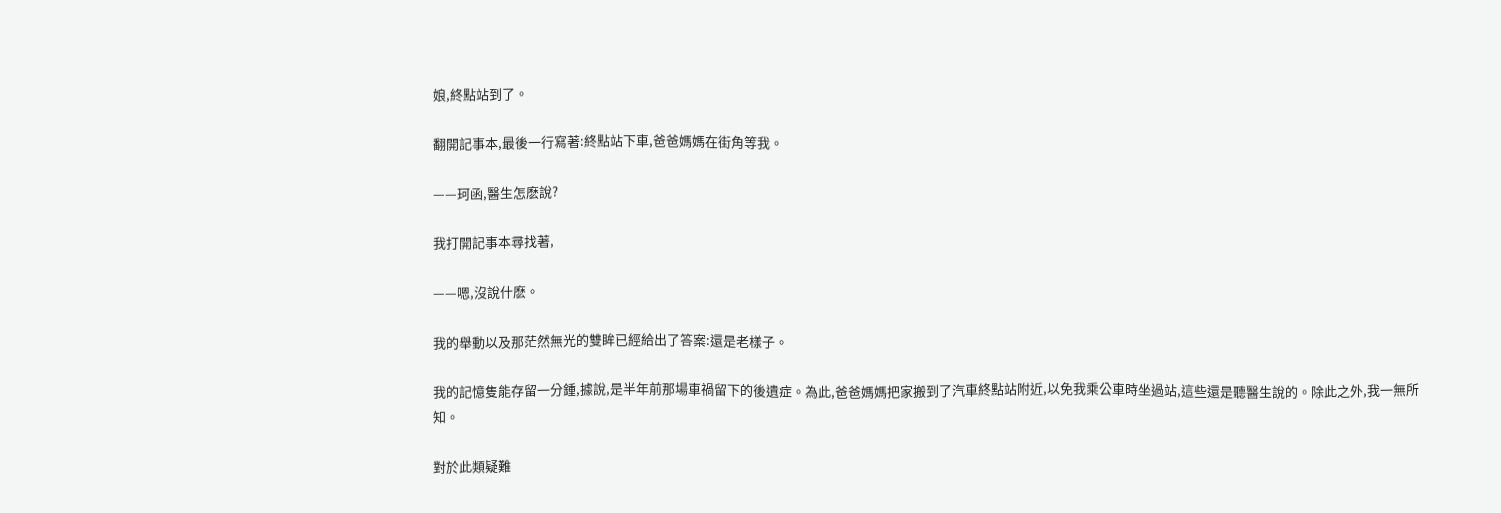娘,終點站到了。

翻開記事本,最後一行寫著:終點站下車,爸爸媽媽在街角等我。

——珂函,醫生怎麽說?

我打開記事本尋找著,

——嗯,沒說什麽。

我的舉動以及那茫然無光的雙眸已經給出了答案:還是老樣子。

我的記憶隻能存留一分鍾,據說,是半年前那場車禍留下的後遺症。為此,爸爸媽媽把家搬到了汽車終點站附近,以免我乘公車時坐過站,這些還是聽醫生說的。除此之外,我一無所知。

對於此類疑難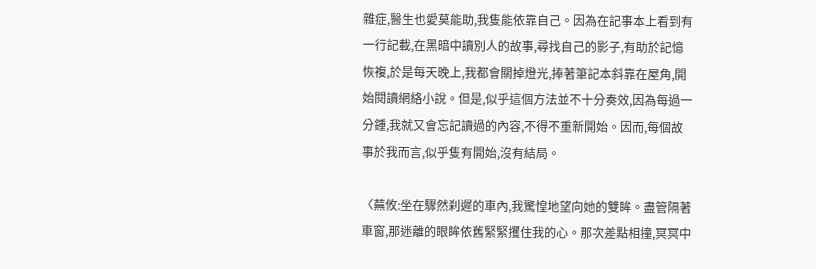雜症,醫生也愛莫能助,我隻能依靠自己。因為在記事本上看到有一行記載,在黑暗中讀別人的故事,尋找自己的影子,有助於記憶恢複,於是每天晚上,我都會關掉燈光,捧著筆記本斜靠在屋角,開始閱讀網絡小說。但是,似乎這個方法並不十分奏效,因為每過一分鍾,我就又會忘記讀過的內容,不得不重新開始。因而,每個故事於我而言,似乎隻有開始,沒有結局。

〈蕪攸:坐在驟然刹遲的車內,我驚惶地望向她的雙眸。盡管隔著車窗,那迷離的眼眸依舊緊緊攫住我的心。那次差點相撞,冥冥中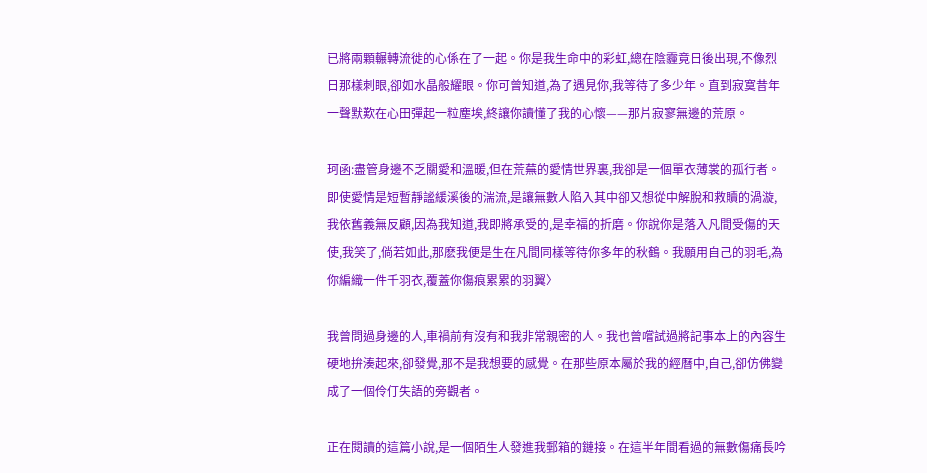已將兩顆輾轉流徙的心係在了一起。你是我生命中的彩虹,總在陰霾竟日後出現,不像烈日那樣刺眼,卻如水晶般耀眼。你可曾知道,為了遇見你,我等待了多少年。直到寂寞昔年一聲默歎在心田彈起一粒塵埃,終讓你讀懂了我的心懷——那片寂寥無邊的荒原。

珂函:盡管身邊不乏關愛和溫暖,但在荒蕪的愛情世界裏,我卻是一個單衣薄裳的孤行者。即使愛情是短暫靜謐緩溪後的湍流,是讓無數人陷入其中卻又想從中解脫和救贖的渦漩,我依舊義無反顧,因為我知道,我即將承受的,是幸福的折磨。你說你是落入凡間受傷的天使,我笑了,倘若如此,那麽我便是生在凡間同樣等待你多年的秋鶴。我願用自己的羽毛,為你編織一件千羽衣,覆蓋你傷痕累累的羽翼〉

我曾問過身邊的人,車禍前有沒有和我非常親密的人。我也曾嚐試過將記事本上的內容生硬地拚湊起來,卻發覺,那不是我想要的感覺。在那些原本屬於我的經曆中,自己,卻仿佛變成了一個伶仃失語的旁觀者。

正在閱讀的這篇小說,是一個陌生人發進我郵箱的鏈接。在這半年間看過的無數傷痛長吟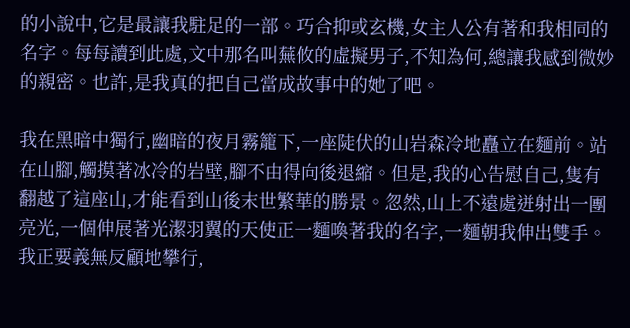的小說中,它是最讓我駐足的一部。巧合抑或玄機,女主人公有著和我相同的名字。每每讀到此處,文中那名叫蕪攸的虛擬男子,不知為何,總讓我感到微妙的親密。也許,是我真的把自己當成故事中的她了吧。

我在黑暗中獨行,幽暗的夜月霧籠下,一座陡伏的山岩森冷地矗立在麵前。站在山腳,觸摸著冰冷的岩壁,腳不由得向後退縮。但是,我的心告慰自己,隻有翻越了這座山,才能看到山後末世繁華的勝景。忽然,山上不遠處迸射出一團亮光,一個伸展著光潔羽翼的天使正一麵喚著我的名字,一麵朝我伸出雙手。我正要義無反顧地攀行,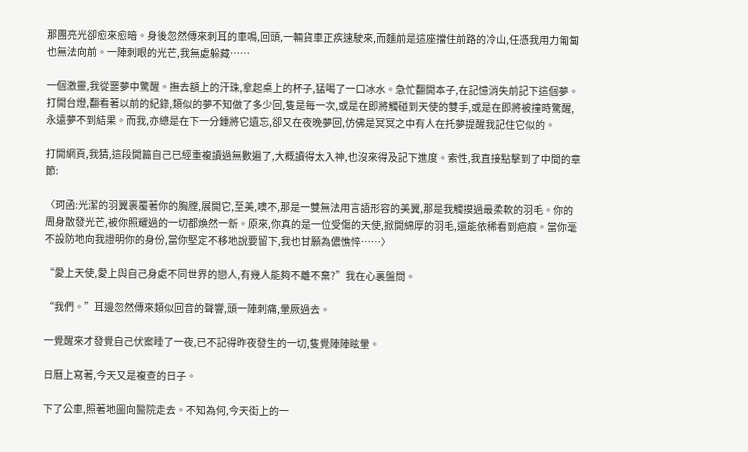那團亮光卻愈來愈暗。身後忽然傳來刺耳的車鳴,回頭,一輛貨車正疾速駛來,而麵前是這座擋住前路的冷山,任憑我用力匍匐也無法向前。一陣刺眼的光芒,我無處躲藏……

一個激靈,我從噩夢中驚醒。撫去額上的汗珠,拿起桌上的杯子,猛喝了一口冰水。急忙翻開本子,在記憶消失前記下這個夢。打開台燈,翻看著以前的紀錄,類似的夢不知做了多少回,隻是每一次,或是在即將觸碰到天使的雙手,或是在即將被撞時驚醒,永遠夢不到結果。而我,亦總是在下一分鍾將它遺忘,卻又在夜晚夢回,仿佛是冥冥之中有人在托夢提醒我記住它似的。

打開網頁,我猜,這段開篇自己已經重複讀過無數遍了,大概讀得太入神,也沒來得及記下進度。索性,我直接點擊到了中間的章節:

〈珂函:光潔的羽翼裹覆著你的胸膛,展開它,至美,噢不,那是一雙無法用言語形容的美翼,那是我觸摸過最柔軟的羽毛。你的周身散發光芒,被你照耀過的一切都煥然一新。原來,你真的是一位受傷的天使,掀開綿厚的羽毛,還能依稀看到疤痕。當你毫不設防地向我證明你的身份,當你堅定不移地說要留下,我也甘願為儂憔悴……〉

“愛上天使,愛上與自己身處不同世界的戀人,有幾人能夠不離不棄?”我在心裏盤問。

“我們。”耳邊忽然傳來類似回音的聲響,頭一陣刺痛,暈厥過去。

一覺醒來才發覺自己伏案睡了一夜,已不記得昨夜發生的一切,隻覺陣陣眩暈。

日曆上寫著,今天又是複查的日子。

下了公車,照著地圖向醫院走去。不知為何,今天街上的一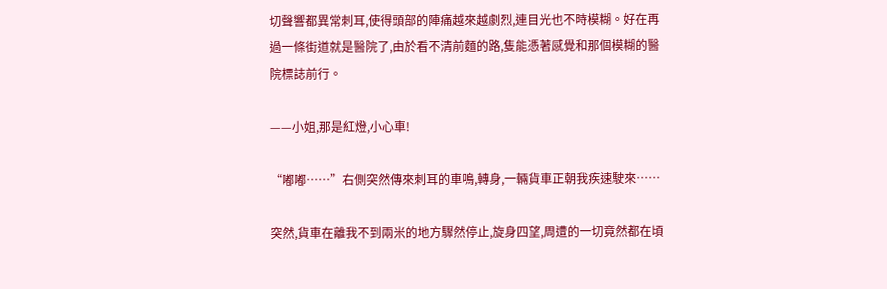切聲響都異常刺耳,使得頭部的陣痛越來越劇烈,連目光也不時模糊。好在再過一條街道就是醫院了,由於看不清前麵的路,隻能憑著感覺和那個模糊的醫院標誌前行。

——小姐,那是紅燈,小心車!

“嘟嘟……”右側突然傳來刺耳的車鳴,轉身,一輛貨車正朝我疾速駛來……

突然,貨車在離我不到兩米的地方驟然停止,旋身四望,周遭的一切竟然都在頃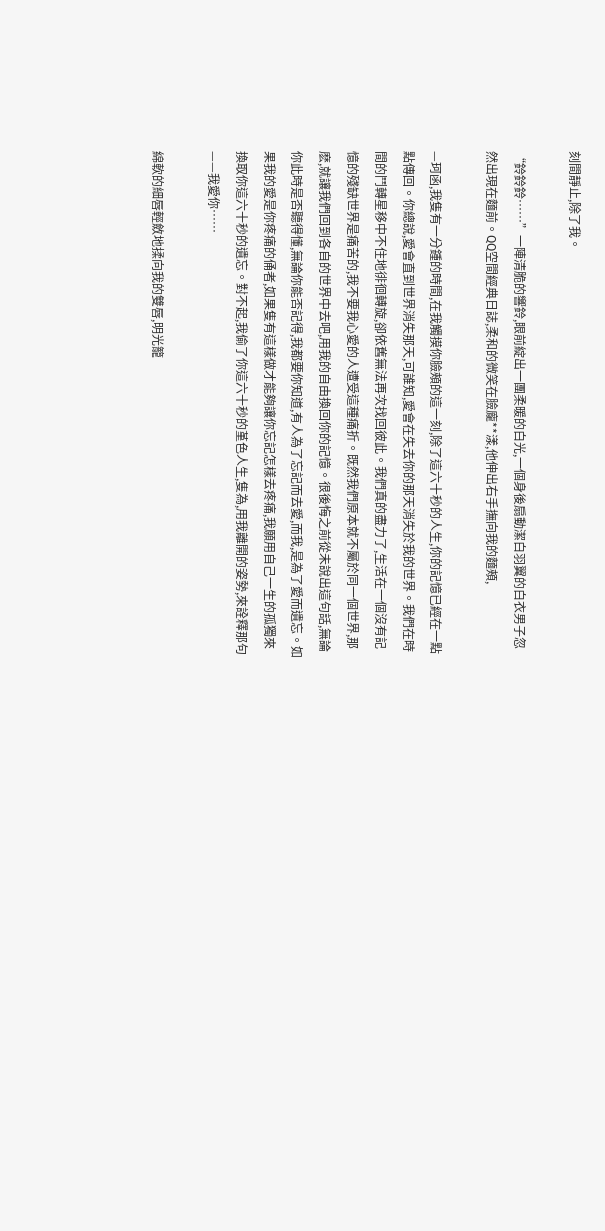刻間靜止,除了我。

“鈴鈴鈴……”一陣清脆的響鈴,眼前綻出一團柔暖的白光,一個身後扇動潔白羽翼的白衣男子忽然出現在麵前。QQ空間經典日誌,柔和的微笑在臉龐**漾,他伸出右手撫向我的麵頰,

—珂函,我隻有一分鍾的時間,在我觸摸你臉頰的這一刻,除了這六十秒的人生,你的記憶已經在一點點傳回。你總說,愛會直到世界消失那天,可誰知,愛會在失去你的那天消失於我的世界。我們在時間的鬥轉星移中不住地徘徊轉旋,卻依舊無法再次找回彼此。我們真的盡力了,生活在一個沒有記憶的殘缺世界是痛苦的,我不要我心愛的人遭受這種痛折。既然我們原本就不屬於同一個世界,那麽,就讓我們回到各自的世界中去吧,用我的自由換回你的記憶。很後悔之前從未說出這句話,無論你此時是否聽得懂,無論你能否記得,我都要你知道,有人為了忘記而去愛,而我,是為了愛而遺忘。如果我的愛是你疼痛的俑者,如果隻有這樣做才能夠讓你忘記怎樣去疼痛,我願用自己一生的孤獨來換取你這六十秒的遺忘。對不起,我偷了你這六十秒的堇色人生,隻為,用我離開的姿勢,來詮釋那句——我愛你……

綿軟的細唇輕斂地揉向我的雙唇,明光籠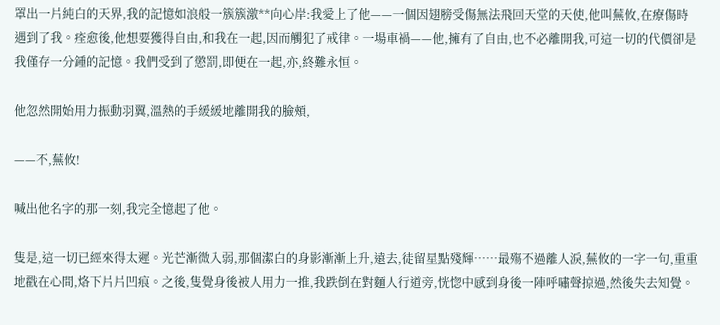罩出一片純白的天界,我的記憶如浪般一簇簇激**向心岸:我愛上了他——一個因翅膀受傷無法飛回天堂的天使,他叫蕪攸,在療傷時遇到了我。痊愈後,他想要獲得自由,和我在一起,因而觸犯了戒律。一場車禍——他,擁有了自由,也不必離開我,可這一切的代價卻是我僅存一分鍾的記憶。我們受到了懲罰,即便在一起,亦,終難永恒。

他忽然開始用力振動羽翼,溫熱的手緩緩地離開我的臉頰,

——不,蕪攸!

喊出他名字的那一刻,我完全憶起了他。

隻是,這一切已經來得太遲。光芒漸微入弱,那個潔白的身影漸漸上升,遠去,徒留星點殘輝……最殤不過離人淚,蕪攸的一字一句,重重地戳在心間,烙下片片凹痕。之後,隻覺身後被人用力一推,我跌倒在對麵人行道旁,恍惚中感到身後一陣呼嘯聲掠過,然後失去知覺。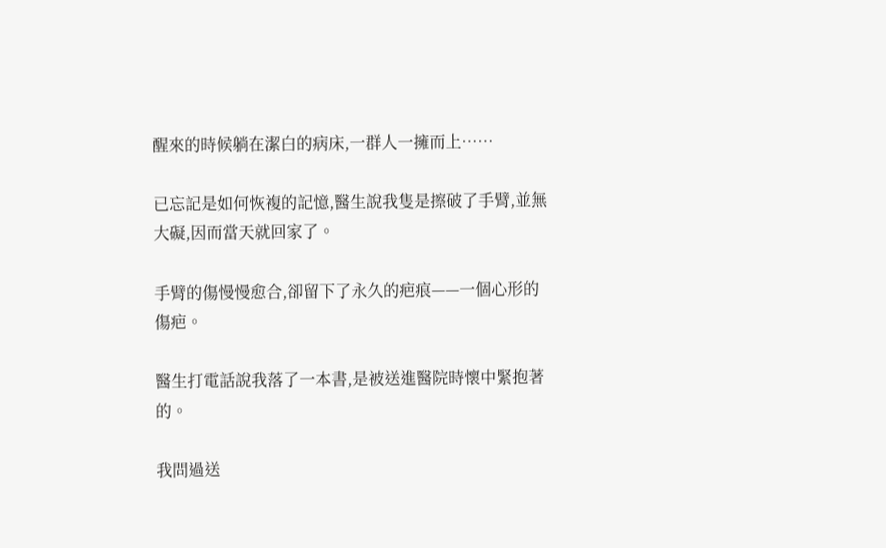醒來的時候躺在潔白的病床,一群人一擁而上……

已忘記是如何恢複的記憶,醫生說我隻是擦破了手臂,並無大礙,因而當天就回家了。

手臂的傷慢慢愈合,卻留下了永久的疤痕——一個心形的傷疤。

醫生打電話說我落了一本書,是被送進醫院時懷中緊抱著的。

我問過送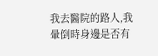我去醫院的路人,我暈倒時身邊是否有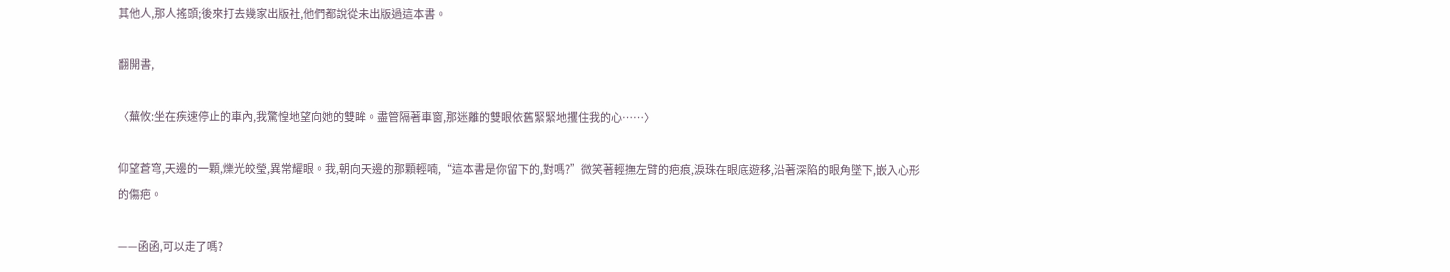其他人,那人搖頭;後來打去幾家出版社,他們都說從未出版過這本書。

翻開書,

〈蕪攸:坐在疾速停止的車內,我驚惶地望向她的雙眸。盡管隔著車窗,那迷離的雙眼依舊緊緊地攫住我的心……〉

仰望蒼穹,天邊的一顆,爍光皎瑩,異常耀眼。我,朝向天邊的那顆輕喃,“這本書是你留下的,對嗎?”微笑著輕撫左臂的疤痕,淚珠在眼底遊移,沿著深陷的眼角墜下,嵌入心形的傷疤。

——函函,可以走了嗎?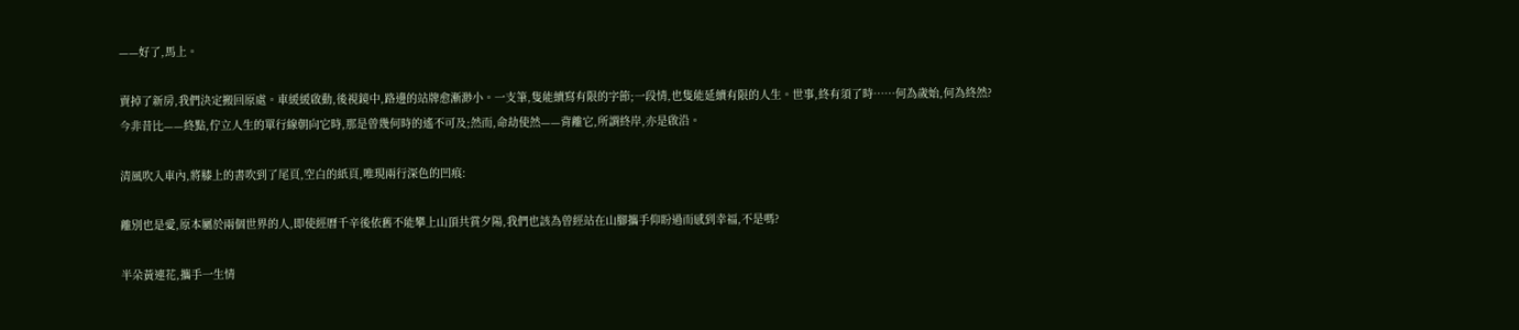——好了,馬上。

賣掉了新房,我們決定搬回原處。車緩緩啟動,後視鏡中,路邊的站牌愈漸渺小。一支筆,隻能續寫有限的字節;一段情,也隻能延續有限的人生。世事,終有須了時……何為歲始,何為終然?今非昔比——終點,佇立人生的單行線朝向它時,那是曾幾何時的遙不可及;然而,命劫使然——背離它,所謂終岸,亦是啟沿。

清風吹入車內,將膝上的書吹到了尾頁,空白的紙頁,唯現兩行深色的凹痕:

離別也是愛,原本屬於兩個世界的人,即使經曆千辛後依舊不能攀上山頂共賞夕陽,我們也該為曾經站在山腳攜手仰盼過而感到幸福,不是嗎?

半朵黃連花,攜手一生情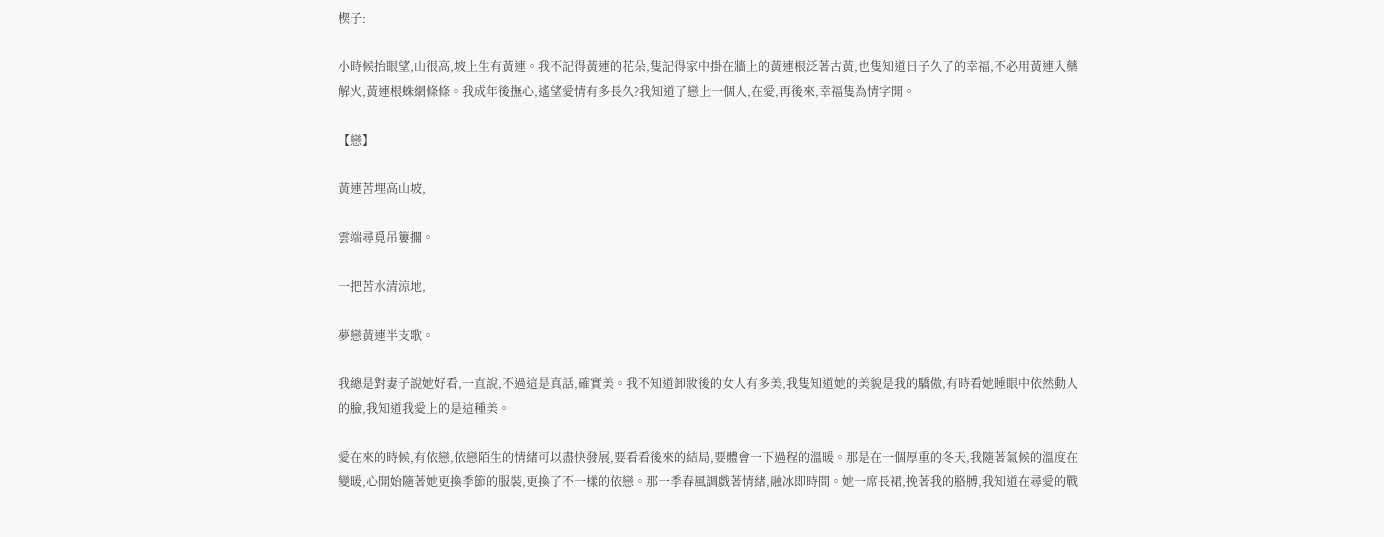楔子:

小時候抬眼望,山很高,坡上生有黃連。我不記得黃連的花朵,隻記得家中掛在牆上的黃連根泛著古黃,也隻知道日子久了的幸福,不必用黃連入藥解火,黃連根蛛網條條。我成年後撫心,遙望愛情有多長久?我知道了戀上一個人,在愛,再後來,幸福隻為情字開。

【戀】

黃連苦埋高山坡,

雲端尋覓吊簍擱。

一把苦水清涼地,

夢戀黃連半支歌。

我總是對妻子說她好看,一直說,不過這是真話,確實美。我不知道卸妝後的女人有多美,我隻知道她的美貌是我的驕傲,有時看她睡眼中依然動人的臉,我知道我愛上的是這種美。

愛在來的時候,有依戀,依戀陌生的情緒可以盡快發展,要看看後來的結局,要體會一下過程的溫暖。那是在一個厚重的冬天,我隨著氣候的溫度在變暖,心開始隨著她更換季節的服裝,更換了不一樣的依戀。那一季春風調戲著情緒,融冰即時間。她一席長裙,挽著我的胳膊,我知道在尋愛的戰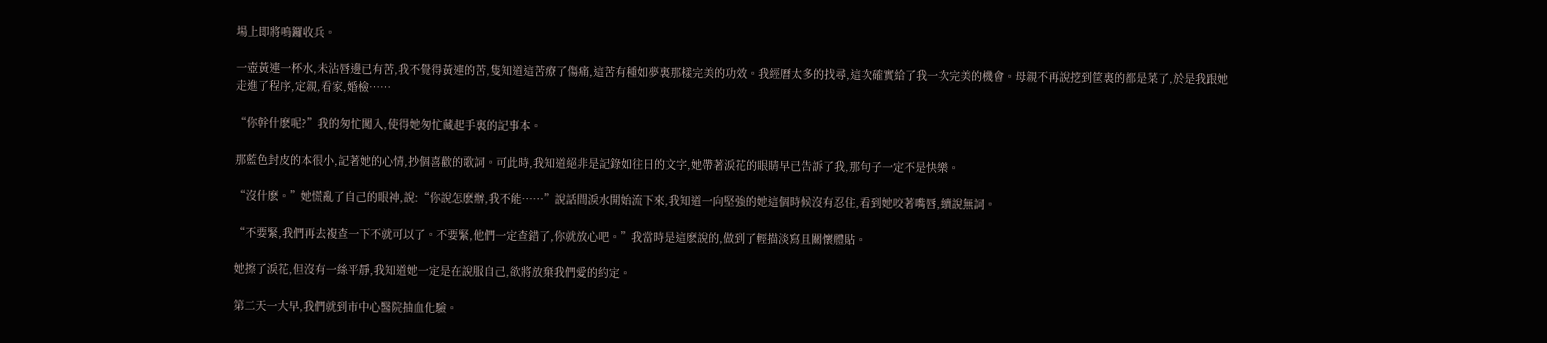場上即將鳴鑼收兵。

一壺黃連一杯水,未沾唇邊已有苦,我不覺得黃連的苦,隻知道這苦療了傷痛,這苦有種如夢裏那樣完美的功效。我經曆太多的找尋,這次確實給了我一次完美的機會。母親不再說挖到筐裏的都是菜了,於是我跟她走進了程序,定親,看家,婚檢……

“你幹什麽呢?”我的匆忙闖入,使得她匆忙藏起手裏的記事本。

那藍色封皮的本很小,記著她的心情,抄個喜歡的歌詞。可此時,我知道絕非是記錄如往日的文字,她帶著淚花的眼睛早已告訴了我,那句子一定不是快樂。

“沒什麽。”她慌亂了自己的眼神,說:“你說怎麽辦,我不能……”說話間淚水開始流下來,我知道一向堅強的她這個時候沒有忍住,看到她咬著嘴唇,續說無詞。

“不要緊,我們再去複查一下不就可以了。不要緊,他們一定查錯了,你就放心吧。”我當時是這麽說的,做到了輕描淡寫且關懷體貼。

她擦了淚花,但沒有一絲平靜,我知道她一定是在說服自己,欲將放棄我們愛的約定。

第二天一大早,我們就到市中心醫院抽血化驗。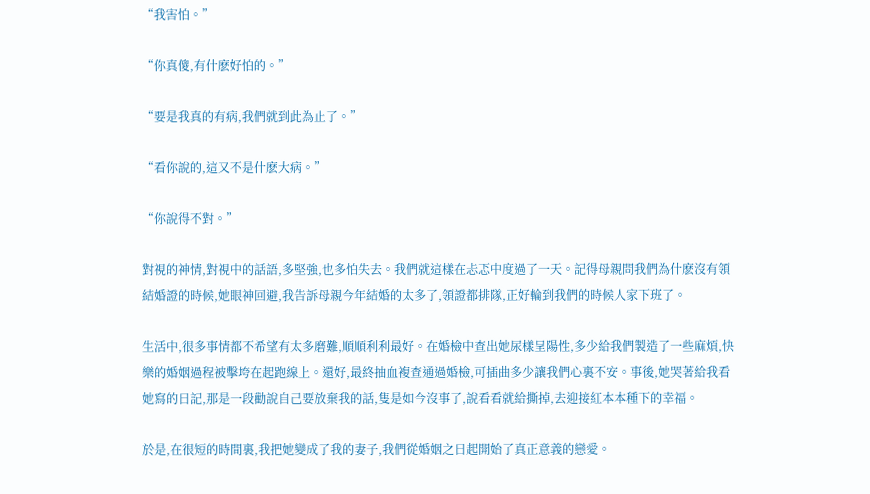“我害怕。”

“你真傻,有什麽好怕的。”

“要是我真的有病,我們就到此為止了。”

“看你說的,這又不是什麽大病。”

“你說得不對。”

對視的神情,對視中的話語,多堅強,也多怕失去。我們就這樣在忐忑中度過了一天。記得母親問我們為什麽沒有領結婚證的時候,她眼神回避,我告訴母親今年結婚的太多了,領證都排隊,正好輪到我們的時候人家下班了。

生活中,很多事情都不希望有太多磨難,順順利利最好。在婚檢中查出她尿樣呈陽性,多少給我們製造了一些麻煩,快樂的婚姻過程被擊垮在起跑線上。還好,最終抽血複查通過婚檢,可插曲多少讓我們心裏不安。事後,她哭著給我看她寫的日記,那是一段勸說自己要放棄我的話,隻是如今沒事了,說看看就給撕掉,去迎接紅本本種下的幸福。

於是,在很短的時間裏,我把她變成了我的妻子,我們從婚姻之日起開始了真正意義的戀愛。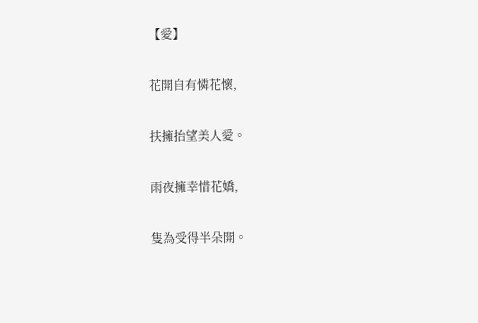【愛】

花開自有憐花懷,

扶擁抬望美人愛。

雨夜擁幸惜花嬌,

隻為受得半朵開。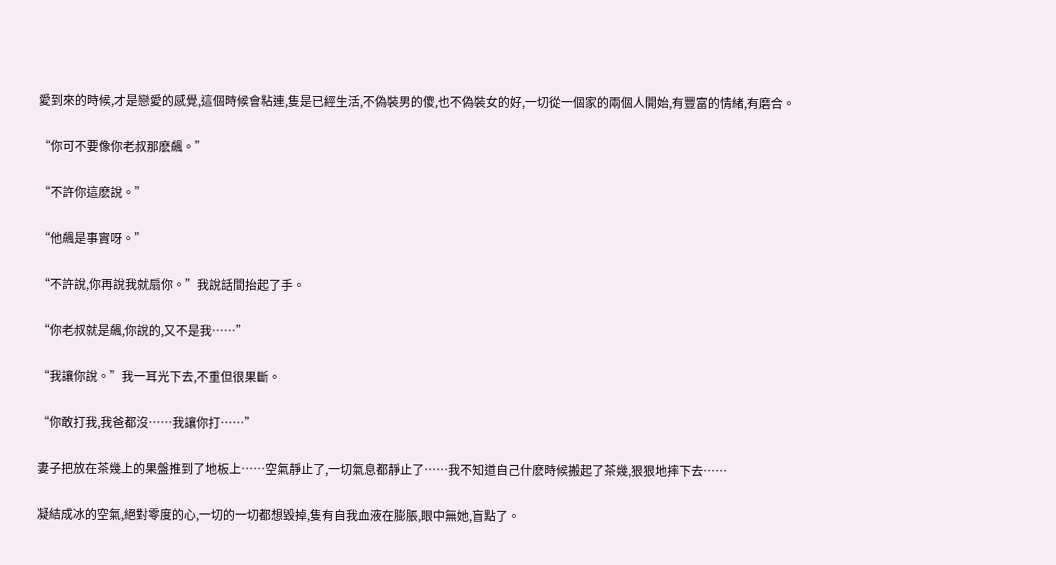愛到來的時候,才是戀愛的感覺,這個時候會粘連,隻是已經生活,不偽裝男的傻,也不偽裝女的好,一切從一個家的兩個人開始,有豐富的情緒,有磨合。

“你可不要像你老叔那麽飆。”

“不許你這麽說。”

“他飆是事實呀。”

“不許說,你再說我就扇你。”我說話間抬起了手。

“你老叔就是飆,你說的,又不是我……”

“我讓你說。”我一耳光下去,不重但很果斷。

“你敢打我,我爸都沒……我讓你打……”

妻子把放在茶幾上的果盤推到了地板上……空氣靜止了,一切氣息都靜止了……我不知道自己什麽時候搬起了茶幾,狠狠地摔下去……

凝結成冰的空氣,絕對零度的心,一切的一切都想毀掉,隻有自我血液在膨脹,眼中無她,盲點了。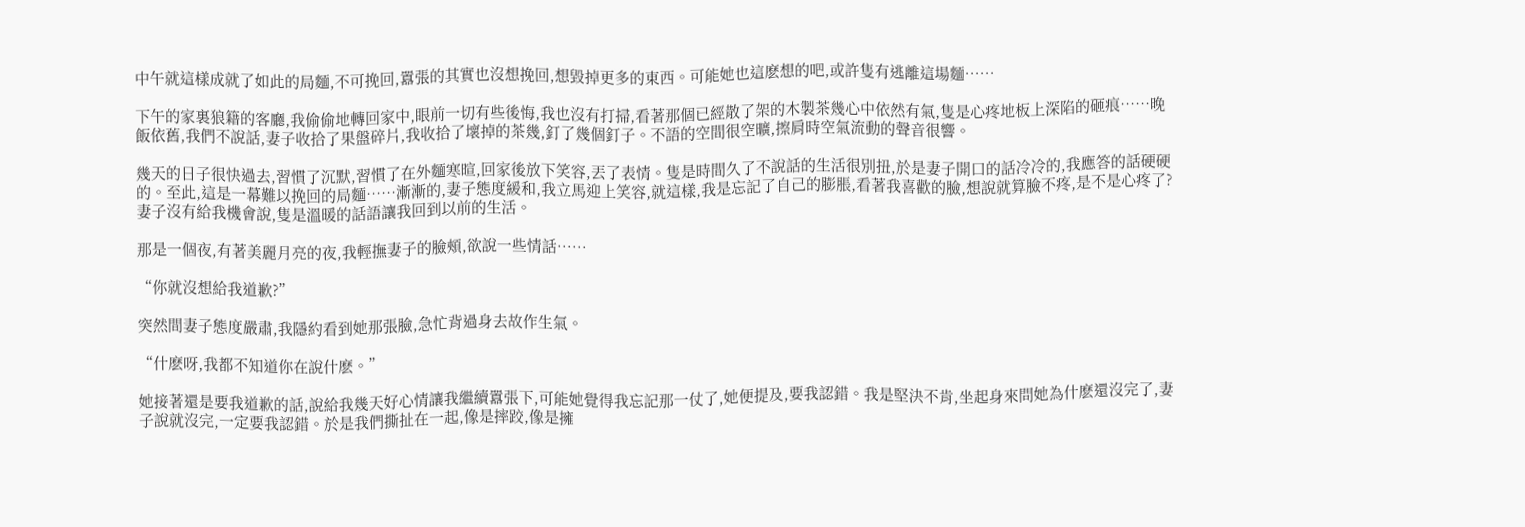中午就這樣成就了如此的局麵,不可挽回,囂張的其實也沒想挽回,想毀掉更多的東西。可能她也這麽想的吧,或許隻有逃離這場麵……

下午的家裏狼籍的客廳,我偷偷地轉回家中,眼前一切有些後悔,我也沒有打掃,看著那個已經散了架的木製茶幾心中依然有氣,隻是心疼地板上深陷的砸痕……晚飯依舊,我們不說話,妻子收拾了果盤碎片,我收拾了壞掉的茶幾,釘了幾個釘子。不語的空間很空曠,擦肩時空氣流動的聲音很響。

幾天的日子很快過去,習慣了沉默,習慣了在外麵寒暄,回家後放下笑容,丟了表情。隻是時間久了不說話的生活很別扭,於是妻子開口的話冷冷的,我應答的話硬硬的。至此,這是一幕難以挽回的局麵……漸漸的,妻子態度緩和,我立馬迎上笑容,就這樣,我是忘記了自己的膨脹,看著我喜歡的臉,想說就算臉不疼,是不是心疼了?妻子沒有給我機會說,隻是溫暖的話語讓我回到以前的生活。

那是一個夜,有著美麗月亮的夜,我輕撫妻子的臉頰,欲說一些情話……

“你就沒想給我道歉?”

突然間妻子態度嚴肅,我隱約看到她那張臉,急忙背過身去故作生氣。

“什麽呀,我都不知道你在說什麽。”

她接著還是要我道歉的話,說給我幾天好心情讓我繼續囂張下,可能她覺得我忘記那一仗了,她便提及,要我認錯。我是堅決不肯,坐起身來問她為什麽還沒完了,妻子說就沒完,一定要我認錯。於是我們撕扯在一起,像是摔跤,像是擁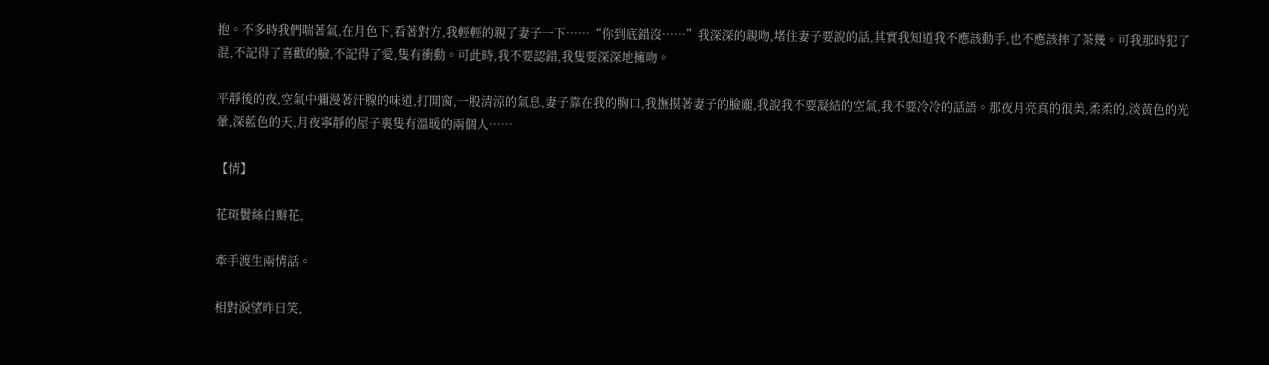抱。不多時我們喘著氣,在月色下,看著對方,我輕輕的親了妻子一下……“你到底錯沒……”我深深的親吻,堵住妻子要說的話,其實我知道我不應該動手,也不應該摔了茶幾。可我那時犯了混,不記得了喜歡的臉,不記得了愛,隻有衝動。可此時,我不要認錯,我隻要深深地擁吻。

平靜後的夜,空氣中彌漫著汗腺的味道,打開窗,一股清涼的氣息,妻子靠在我的胸口,我撫摸著妻子的臉龐,我說我不要凝結的空氣,我不要冷冷的話語。那夜月亮真的很美,柔柔的,淡黃色的光暈,深藍色的天,月夜寧靜的屋子裏隻有溫暖的兩個人……

【情】

花斑鬢絲白瓣花,

牽手渡生兩情話。

相對淚望昨日笑,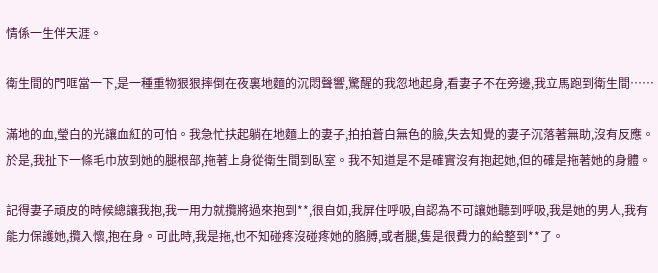情係一生伴天涯。

衛生間的門哐當一下,是一種重物狠狠摔倒在夜裏地麵的沉悶聲響,驚醒的我忽地起身,看妻子不在旁邊,我立馬跑到衛生間……

滿地的血,瑩白的光讓血紅的可怕。我急忙扶起躺在地麵上的妻子,拍拍蒼白無色的臉,失去知覺的妻子沉落著無助,沒有反應。於是,我扯下一條毛巾放到她的腿根部,拖著上身從衛生間到臥室。我不知道是不是確實沒有抱起她,但的確是拖著她的身體。

記得妻子頑皮的時候總讓我抱,我一用力就攬將過來抱到**,很自如,我屏住呼吸,自認為不可讓她聽到呼吸,我是她的男人,我有能力保護她,攬入懷,抱在身。可此時,我是拖,也不知碰疼沒碰疼她的胳膊,或者腿,隻是很費力的給整到**了。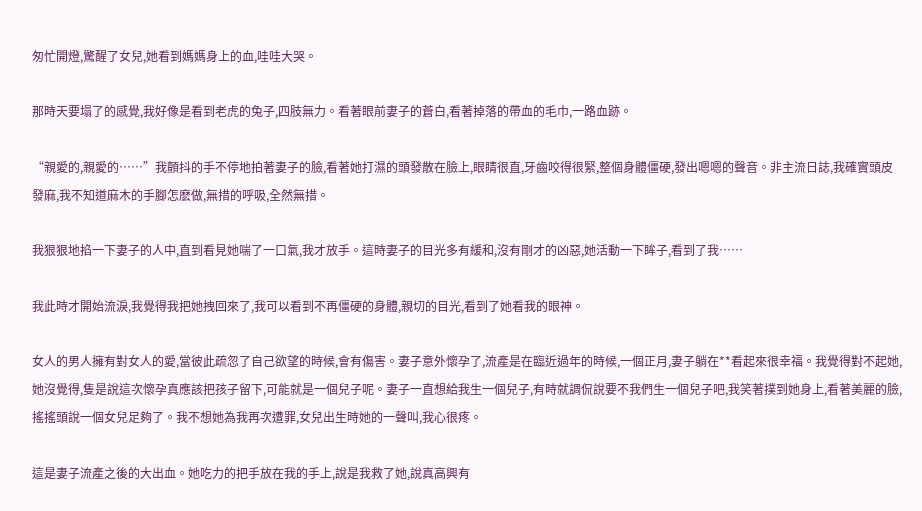匆忙開燈,驚醒了女兒,她看到媽媽身上的血,哇哇大哭。

那時天要塌了的感覺,我好像是看到老虎的兔子,四肢無力。看著眼前妻子的蒼白,看著掉落的帶血的毛巾,一路血跡。

“親愛的,親愛的……”我顫抖的手不停地拍著妻子的臉,看著她打濕的頭發散在臉上,眼睛很直,牙齒咬得很緊,整個身體僵硬,發出嗯嗯的聲音。非主流日誌,我確實頭皮發麻,我不知道麻木的手腳怎麽做,無措的呼吸,全然無措。

我狠狠地掐一下妻子的人中,直到看見她喘了一口氣,我才放手。這時妻子的目光多有緩和,沒有剛才的凶惡,她活動一下眸子,看到了我……

我此時才開始流淚,我覺得我把她拽回來了,我可以看到不再僵硬的身體,親切的目光,看到了她看我的眼神。

女人的男人擁有對女人的愛,當彼此疏忽了自己欲望的時候,會有傷害。妻子意外懷孕了,流產是在臨近過年的時候,一個正月,妻子躺在**看起來很幸福。我覺得對不起她,她沒覺得,隻是說這次懷孕真應該把孩子留下,可能就是一個兒子呢。妻子一直想給我生一個兒子,有時就調侃說要不我們生一個兒子吧,我笑著撲到她身上,看著美麗的臉,搖搖頭說一個女兒足夠了。我不想她為我再次遭罪,女兒出生時她的一聲叫,我心很疼。

這是妻子流產之後的大出血。她吃力的把手放在我的手上,說是我救了她,說真高興有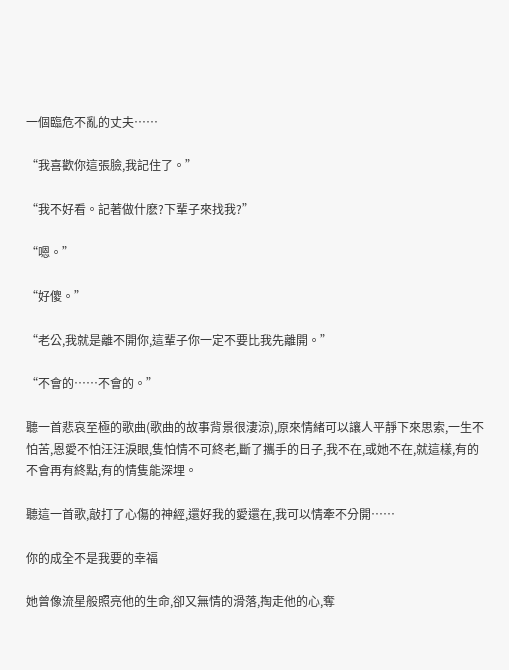一個臨危不亂的丈夫……

“我喜歡你這張臉,我記住了。”

“我不好看。記著做什麽?下輩子來找我?”

“嗯。”

“好傻。”

“老公,我就是離不開你,這輩子你一定不要比我先離開。”

“不會的……不會的。”

聽一首悲哀至極的歌曲(歌曲的故事背景很淒涼),原來情緒可以讓人平靜下來思索,一生不怕苦,恩愛不怕汪汪淚眼,隻怕情不可終老,斷了攜手的日子,我不在,或她不在,就這樣,有的不會再有終點,有的情隻能深埋。

聽這一首歌,敲打了心傷的神經,還好我的愛還在,我可以情牽不分開……

你的成全不是我要的幸福

她曾像流星般照亮他的生命,卻又無情的滑落,掏走他的心,奪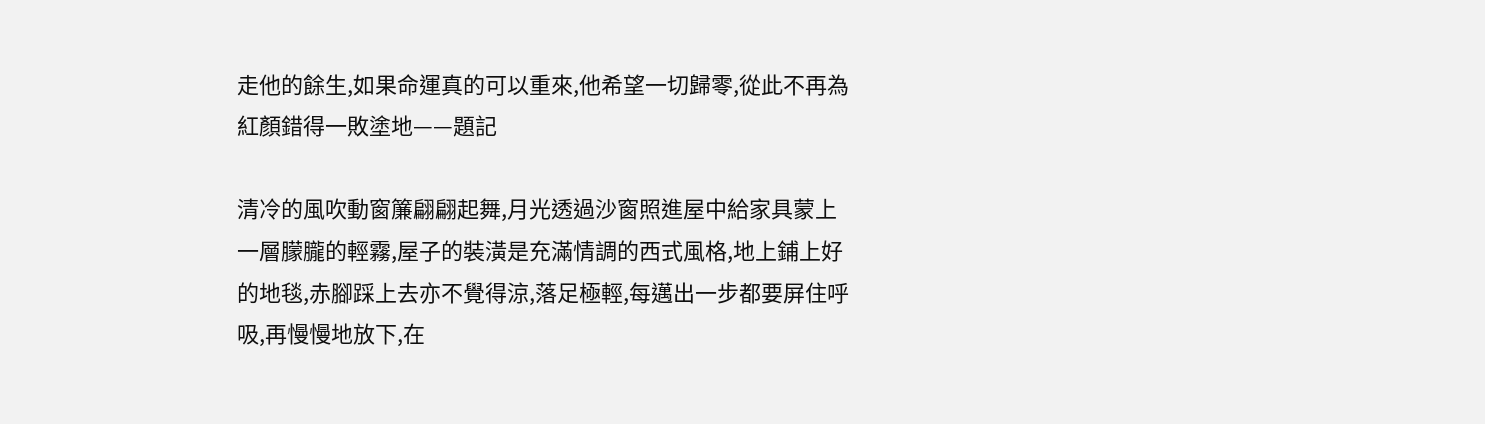走他的餘生,如果命運真的可以重來,他希望一切歸零,從此不再為紅顏錯得一敗塗地——題記

清冷的風吹動窗簾翩翩起舞,月光透過沙窗照進屋中給家具蒙上一層朦朧的輕霧,屋子的裝潢是充滿情調的西式風格,地上鋪上好的地毯,赤腳踩上去亦不覺得涼,落足極輕,每邁出一步都要屏住呼吸,再慢慢地放下,在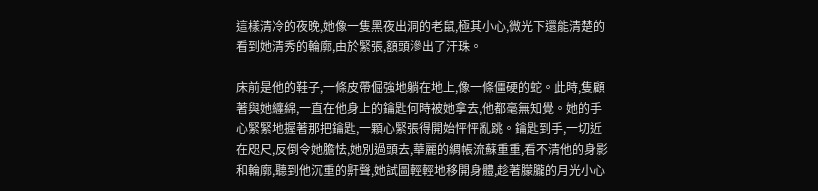這樣清冷的夜晚,她像一隻黑夜出洞的老鼠,極其小心,微光下還能清楚的看到她清秀的輪廓,由於緊張,額頭滲出了汗珠。

床前是他的鞋子,一條皮帶倔強地躺在地上,像一條僵硬的蛇。此時,隻顧著與她纏綿,一直在他身上的鑰匙何時被她拿去,他都毫無知覺。她的手心緊緊地握著那把鑰匙,一顆心緊張得開始怦怦亂跳。鑰匙到手,一切近在咫尺,反倒令她膽怯,她別過頭去,華麗的綢帳流蘇重重,看不清他的身影和輪廓,聽到他沉重的鼾聲,她試圖輕輕地移開身體,趁著朦朧的月光小心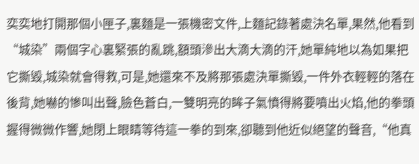奕奕地打開那個小匣子,裏麵是一張機密文件,上麵記錄著處決名單,果然,他看到“城染”兩個字心裏緊張的亂跳,額頭滲出大滴大滴的汗,她單純地以為如果把它撕毀,城染就會得救,可是,她還來不及將那張處決單撕毀,一件外衣輕輕的落在後背,她嚇的慘叫出聲,臉色蒼白,一雙明亮的眸子氣憤得將要噴出火焰,他的拳頭握得微微作響,她閉上眼睛等待這一拳的到來,卻聽到他近似絕望的聲音,“他真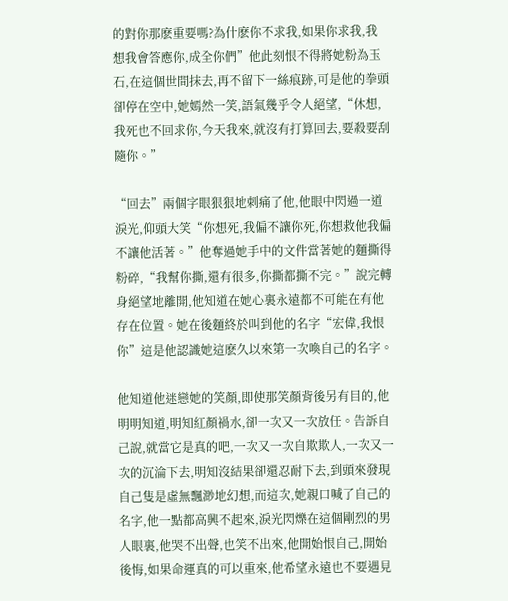的對你那麽重要嗎?為什麽你不求我,如果你求我,我想我會答應你,成全你們”他此刻恨不得將她粉為玉石,在這個世間抹去,再不留下一絲痕跡,可是他的拳頭卻停在空中,她嫣然一笑,語氣幾乎令人絕望,“休想,我死也不回求你,今天我來,就沒有打算回去,要殺要刮隨你。”

“回去”兩個字眼狠狠地刺痛了他,他眼中閃過一道淚光,仰頭大笑“你想死,我偏不讓你死,你想救他我偏不讓他活著。”他奪過她手中的文件當著她的麵撕得粉碎,“我幫你撕,還有很多,你撕都撕不完。”說完轉身絕望地離開,他知道在她心裏永遠都不可能在有他存在位置。她在後麵終於叫到他的名字“宏偉,我恨你”這是他認識她這麽久以來第一次喚自己的名字。

他知道他迷戀她的笑顏,即使那笑顏背後另有目的,他明明知道,明知紅顏禍水,卻一次又一次放任。告訴自己說,就當它是真的吧,一次又一次自欺欺人,一次又一次的沉淪下去,明知沒結果卻還忍耐下去,到頭來發現自己隻是虛無飄渺地幻想,而這次,她親口喊了自己的名字,他一點都高興不起來,淚光閃爍在這個剛烈的男人眼裏,他哭不出聲,也笑不出來,他開始恨自己,開始後悔,如果命運真的可以重來,他希望永遠也不要遇見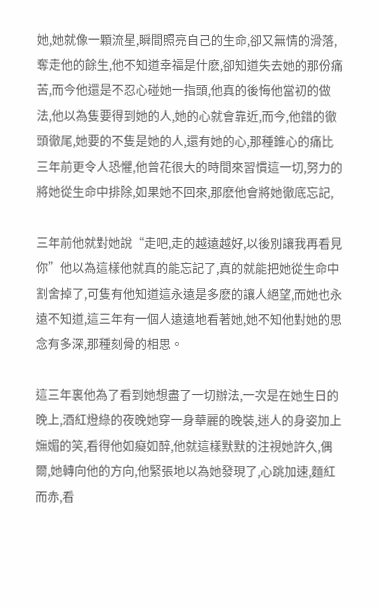她,她就像一顆流星,瞬間照亮自己的生命,卻又無情的滑落,奪走他的餘生,他不知道幸福是什麽,卻知道失去她的那份痛苦,而今他還是不忍心碰她一指頭,他真的後悔他當初的做法,他以為隻要得到她的人,她的心就會靠近,而今,他錯的徹頭徹尾,她要的不隻是她的人,還有她的心,那種錐心的痛比三年前更令人恐懼,他曾花很大的時間來習慣這一切,努力的將她從生命中排除,如果她不回來,那麽他會將她徹底忘記,

三年前他就對她說“走吧,走的越遠越好,以後別讓我再看見你”他以為這樣他就真的能忘記了,真的就能把她從生命中割舍掉了,可隻有他知道這永遠是多麽的讓人絕望,而她也永遠不知道,這三年有一個人遠遠地看著她,她不知他對她的思念有多深,那種刻骨的相思。

這三年裏他為了看到她想盡了一切辦法,一次是在她生日的晚上,酒紅燈綠的夜晚她穿一身華麗的晚裝,迷人的身姿加上嫵媚的笑,看得他如癡如醉,他就這樣默默的注視她許久,偶爾,她轉向他的方向,他緊張地以為她發現了,心跳加速,麵紅而赤,看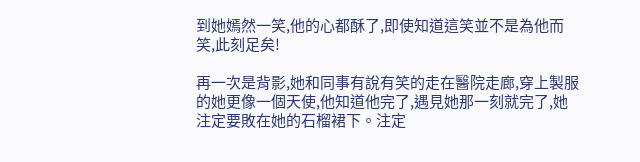到她嫣然一笑,他的心都酥了,即使知道這笑並不是為他而笑,此刻足矣!

再一次是背影,她和同事有說有笑的走在醫院走廊,穿上製服的她更像一個天使,他知道他完了,遇見她那一刻就完了,她注定要敗在她的石榴裙下。注定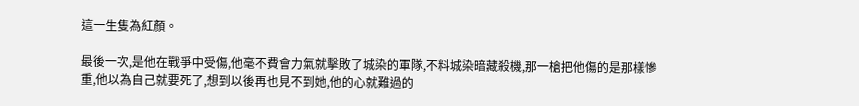這一生隻為紅顏。

最後一次,是他在戰爭中受傷,他毫不費會力氣就擊敗了城染的軍隊,不料城染暗藏殺機,那一槍把他傷的是那樣慘重,他以為自己就要死了,想到以後再也見不到她,他的心就難過的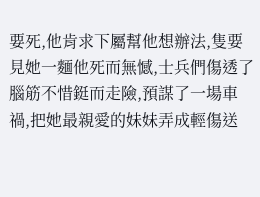要死,他肯求下屬幫他想辦法,隻要見她一麵他死而無憾,士兵們傷透了腦筋不惜鋌而走險,預謀了一場車禍,把她最親愛的妹妹弄成輕傷送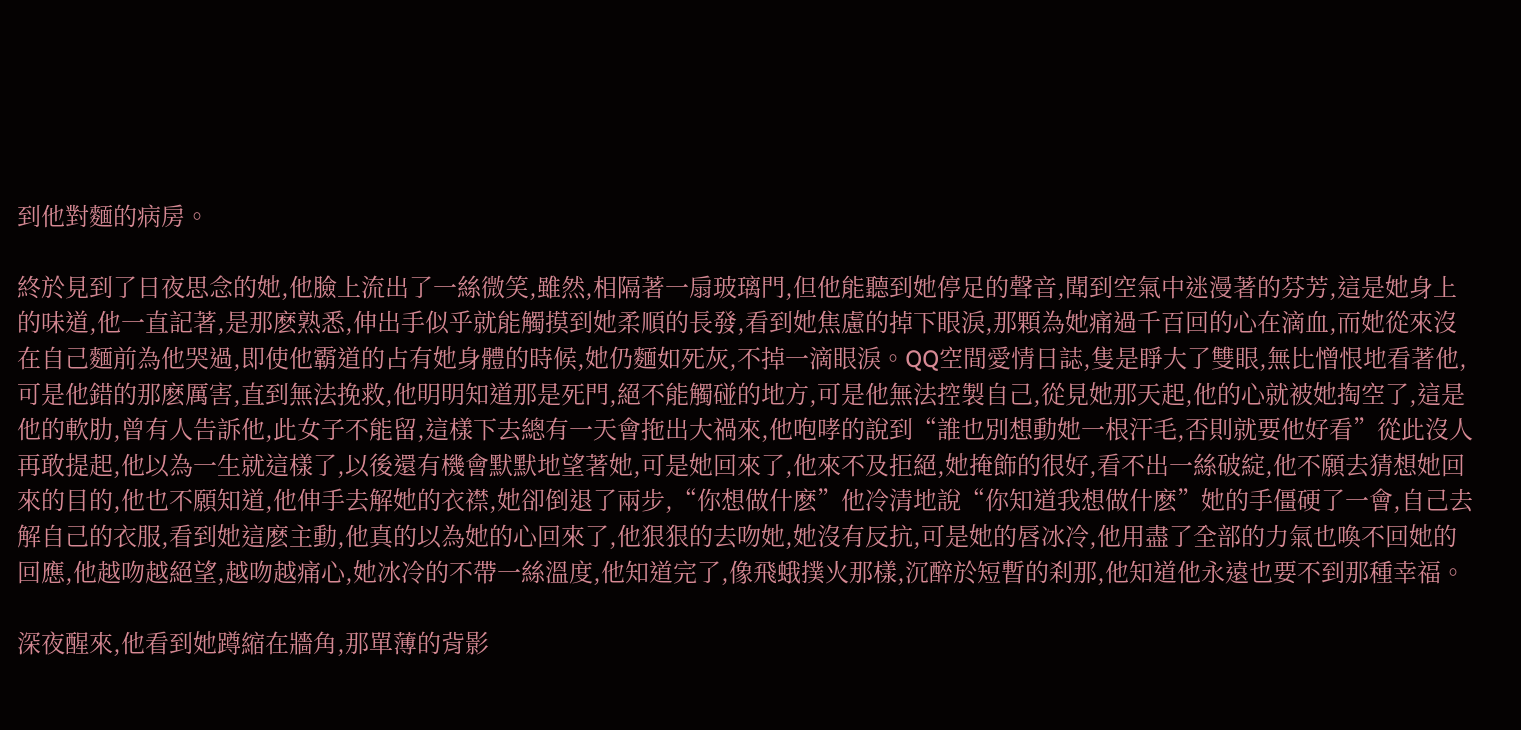到他對麵的病房。

終於見到了日夜思念的她,他臉上流出了一絲微笑,雖然,相隔著一扇玻璃門,但他能聽到她停足的聲音,聞到空氣中迷漫著的芬芳,這是她身上的味道,他一直記著,是那麽熟悉,伸出手似乎就能觸摸到她柔順的長發,看到她焦慮的掉下眼淚,那顆為她痛過千百回的心在滴血,而她從來沒在自己麵前為他哭過,即使他霸道的占有她身體的時候,她仍麵如死灰,不掉一滴眼淚。QQ空間愛情日誌,隻是睜大了雙眼,無比憎恨地看著他,可是他錯的那麽厲害,直到無法挽救,他明明知道那是死門,絕不能觸碰的地方,可是他無法控製自己,從見她那天起,他的心就被她掏空了,這是他的軟肋,曾有人告訴他,此女子不能留,這樣下去總有一天會拖出大禍來,他咆哮的說到“誰也別想動她一根汗毛,否則就要他好看”從此沒人再敢提起,他以為一生就這樣了,以後還有機會默默地望著她,可是她回來了,他來不及拒絕,她掩飾的很好,看不出一絲破綻,他不願去猜想她回來的目的,他也不願知道,他伸手去解她的衣襟,她卻倒退了兩步,“你想做什麽”他冷清地說“你知道我想做什麽”她的手僵硬了一會,自己去解自己的衣服,看到她這麽主動,他真的以為她的心回來了,他狠狠的去吻她,她沒有反抗,可是她的唇冰冷,他用盡了全部的力氣也喚不回她的回應,他越吻越絕望,越吻越痛心,她冰冷的不帶一絲溫度,他知道完了,像飛蛾撲火那樣,沉醉於短暫的刹那,他知道他永遠也要不到那種幸福。

深夜醒來,他看到她蹲縮在牆角,那單薄的背影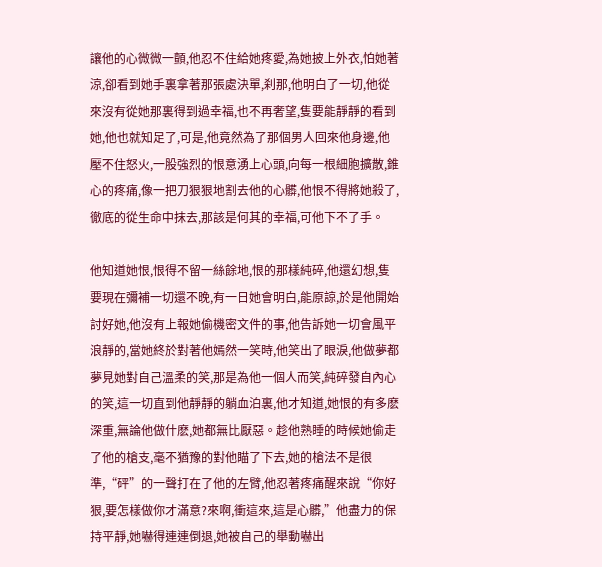讓他的心微微一顫,他忍不住給她疼愛,為她披上外衣,怕她著涼,卻看到她手裏拿著那張處決單,刹那,他明白了一切,他從來沒有從她那裏得到過幸福,也不再奢望,隻要能靜靜的看到她,他也就知足了,可是,他竟然為了那個男人回來他身邊,他壓不住怒火,一股強烈的恨意湧上心頭,向每一根細胞擴散,錐心的疼痛,像一把刀狠狠地割去他的心髒,他恨不得將她殺了,徹底的從生命中抹去,那該是何其的幸福,可他下不了手。

他知道她恨,恨得不留一絲餘地,恨的那樣純碎,他還幻想,隻要現在彌補一切還不晚,有一日她會明白,能原諒,於是他開始討好她,他沒有上報她偷機密文件的事,他告訴她一切會風平浪靜的,當她終於對著他嫣然一笑時,他笑出了眼淚,他做夢都夢見她對自己溫柔的笑,那是為他一個人而笑,純碎發自內心的笑,這一切直到他靜靜的躺血泊裏,他才知道,她恨的有多麽深重,無論他做什麽,她都無比厭惡。趁他熟睡的時候她偷走了他的槍支,毫不猶豫的對他瞄了下去,她的槍法不是很準,“砰”的一聲打在了他的左臂,他忍著疼痛醒來說“你好狠,要怎樣做你才滿意?來啊,衝這來,這是心髒,”他盡力的保持平靜,她嚇得連連倒退,她被自己的舉動嚇出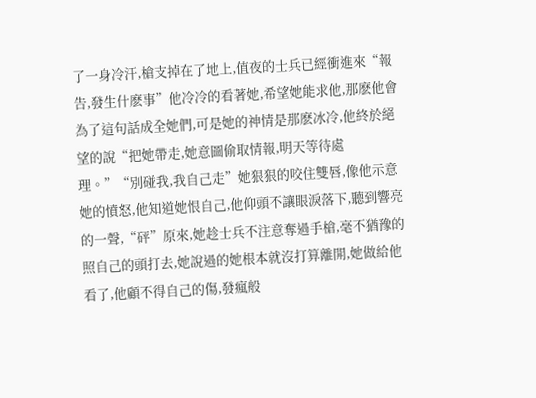了一身冷汗,槍支掉在了地上,值夜的士兵已經衝進來“報告,發生什麽事”他冷冷的看著她,希望她能求他,那麽他會為了這句話成全她們,可是她的神情是那麽冰冷,他終於絕望的說“把她帶走,她意圖偷取情報,明天等待處理。”“別碰我,我自己走”她狠狠的咬住雙唇,像他示意她的憤怒,他知道她恨自己,他仰頭不讓眼淚落下,聽到響亮的一聲,“砰”原來,她趁士兵不注意奪過手槍,毫不猶豫的照自己的頭打去,她說過的她根本就沒打算離開,她做給他看了,他顧不得自己的傷,發瘋般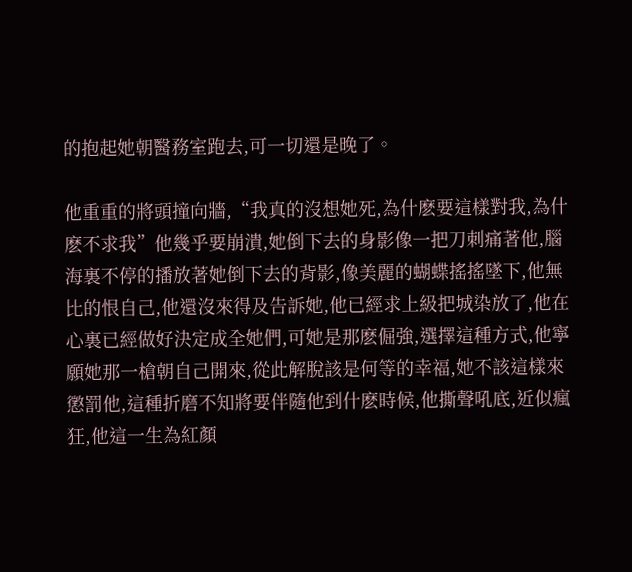的抱起她朝醫務室跑去,可一切還是晚了。

他重重的將頭撞向牆,“我真的沒想她死,為什麽要這樣對我,為什麽不求我”他幾乎要崩潰,她倒下去的身影像一把刀刺痛著他,腦海裏不停的播放著她倒下去的背影,像美麗的蝴蝶搖搖墜下,他無比的恨自己,他還沒來得及告訴她,他已經求上級把城染放了,他在心裏已經做好決定成全她們,可她是那麽倔強,選擇這種方式,他寧願她那一槍朝自己開來,從此解脫該是何等的幸福,她不該這樣來懲罰他,這種折磨不知將要伴隨他到什麽時候,他撕聲吼底,近似瘋狂,他這一生為紅顏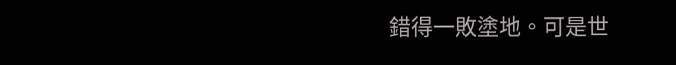錯得一敗塗地。可是世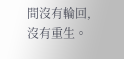間沒有輪回,沒有重生。